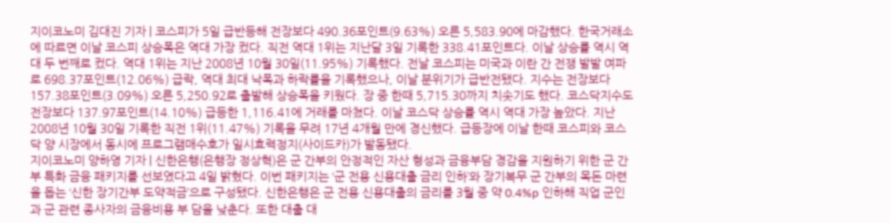지이코노미 김대진 기자 | 코스피가 5일 급반등해 전장보다 490.36포인트(9.63%) 오른 5,583.90에 마감했다. 한국거래소에 따르면 이날 코스피 상승폭은 역대 가장 컸다. 직전 역대 1위는 지난달 3일 기록한 338.41포인트다. 이날 상승률 역시 역대 두 번째로 컸다. 역대 1위는 지난 2008년 10월 30일(11.95%) 기록했다. 전날 코스피는 미국과 이란 간 전쟁 발발 여파로 698.37포인트(12.06%) 급락, 역대 최대 낙폭과 하락률을 기록했으나, 이날 분위기가 급반전됐다. 지수는 전장보다 157.38포인트(3.09%) 오른 5,250.92로 출발해 상승폭을 키웠다. 장 중 한때 5,715.30까지 치솟기도 했다. 코스닥지수도 전장보다 137.97포인트(14.10%) 급등한 1,116.41에 거래를 마쳤다. 이날 코스닥 상승률 역시 역대 가장 높았다. 지난 2008년 10월 30일 기록한 직전 1위(11.47%) 기록을 무려 17년 4개월 만에 경신했다. 급등장에 이날 한때 코스피와 코스닥 양 시장에서 동시에 프로그램매수호가 일시효력정지(사이드카)가 발동됐다.
지이코노미 양하영 기자 | 신한은행(은행장 정상혁)은 군 간부의 안정적인 자산 형성과 금융부담 경감을 지원하기 위한 군 간부 특화 금융 패키지를 선보였다고 4일 밝혔다. 이번 패키지는 ‘군 전용 신용대출 금리 인하’와 장기복무 군 간부의 목돈 마련을 돕는 ‘신한 장기간부 도약적금’으로 구성됐다. 신한은행은 군 전용 신용대출의 금리를 3월 중 약 0.4%p 인하해 직업 군인과 군 관련 종사자의 금융비용 부 담을 낮춘다. 또한 대출 대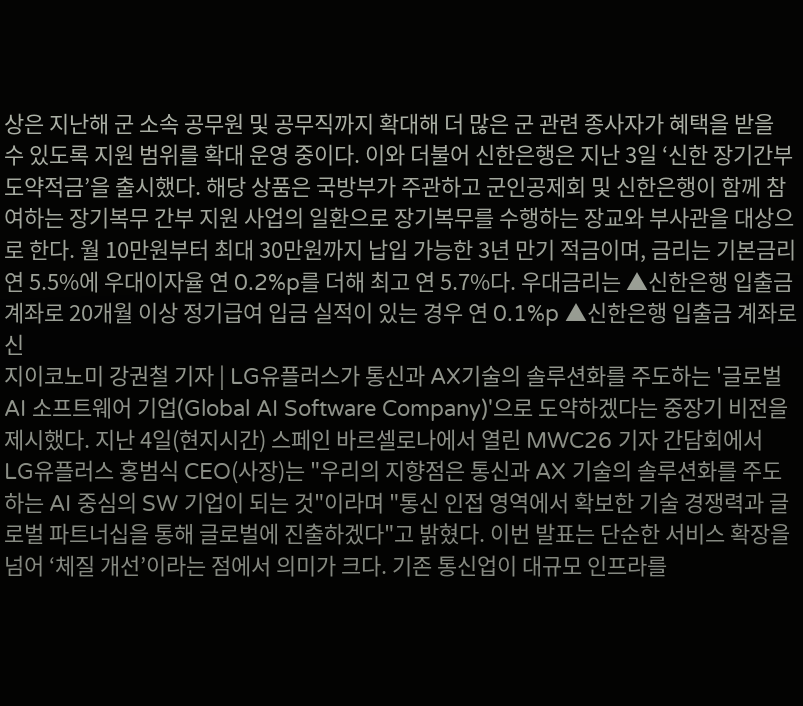상은 지난해 군 소속 공무원 및 공무직까지 확대해 더 많은 군 관련 종사자가 혜택을 받을 수 있도록 지원 범위를 확대 운영 중이다. 이와 더불어 신한은행은 지난 3일 ‘신한 장기간부 도약적금’을 출시했다. 해당 상품은 국방부가 주관하고 군인공제회 및 신한은행이 함께 참여하는 장기복무 간부 지원 사업의 일환으로 장기복무를 수행하는 장교와 부사관을 대상으로 한다. 월 10만원부터 최대 30만원까지 납입 가능한 3년 만기 적금이며, 금리는 기본금리 연 5.5%에 우대이자율 연 0.2%p를 더해 최고 연 5.7%다. 우대금리는 ▲신한은행 입출금 계좌로 20개월 이상 정기급여 입금 실적이 있는 경우 연 0.1%p ▲신한은행 입출금 계좌로 신
지이코노미 강권철 기자 | LG유플러스가 통신과 AX기술의 솔루션화를 주도하는 '글로벌 AI 소프트웨어 기업(Global AI Software Company)'으로 도약하겠다는 중장기 비전을 제시했다. 지난 4일(현지시간) 스페인 바르셀로나에서 열린 MWC26 기자 간담회에서 LG유플러스 홍범식 CEO(사장)는 "우리의 지향점은 통신과 AX 기술의 솔루션화를 주도하는 AI 중심의 SW 기업이 되는 것"이라며 "통신 인접 영역에서 확보한 기술 경쟁력과 글로벌 파트너십을 통해 글로벌에 진출하겠다"고 밝혔다. 이번 발표는 단순한 서비스 확장을 넘어 ‘체질 개선’이라는 점에서 의미가 크다. 기존 통신업이 대규모 인프라를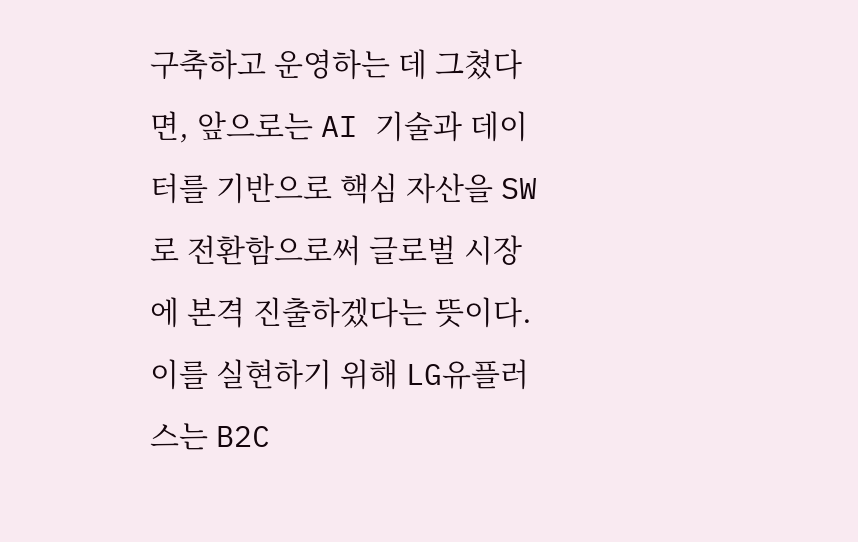구축하고 운영하는 데 그쳤다면, 앞으로는 AI 기술과 데이터를 기반으로 핵심 자산을 SW로 전환함으로써 글로벌 시장에 본격 진출하겠다는 뜻이다. 이를 실현하기 위해 LG유플러스는 B2C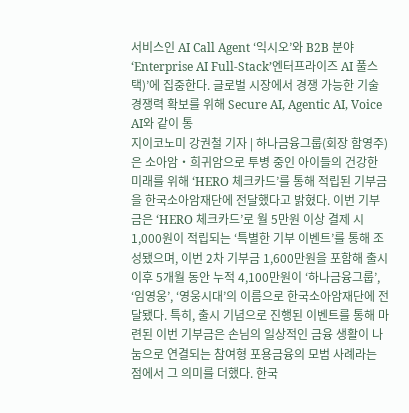서비스인 AI Call Agent ‘익시오’와 B2B 분야 ‘Enterprise AI Full-Stack’엔터프라이즈 AI 풀스택)’에 집중한다. 글로벌 시장에서 경쟁 가능한 기술 경쟁력 확보를 위해 Secure AI, Agentic AI, Voice AI와 같이 통
지이코노미 강권철 기자 | 하나금융그룹(회장 함영주)은 소아암‧희귀암으로 투병 중인 아이들의 건강한 미래를 위해 ‘HERO 체크카드’를 통해 적립된 기부금을 한국소아암재단에 전달했다고 밝혔다. 이번 기부금은 ‘HERO 체크카드’로 월 5만원 이상 결제 시 1,000원이 적립되는 ‘특별한 기부 이벤트’를 통해 조성됐으며, 이번 2차 기부금 1,600만원을 포함해 출시 이후 5개월 동안 누적 4,100만원이 ‘하나금융그룹’, ‘임영웅’, ‘영웅시대’의 이름으로 한국소아암재단에 전달됐다. 특히, 출시 기념으로 진행된 이벤트를 통해 마련된 이번 기부금은 손님의 일상적인 금융 생활이 나눔으로 연결되는 참여형 포용금융의 모범 사례라는 점에서 그 의미를 더했다. 한국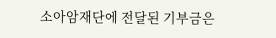소아암재단에 전달된 기부금은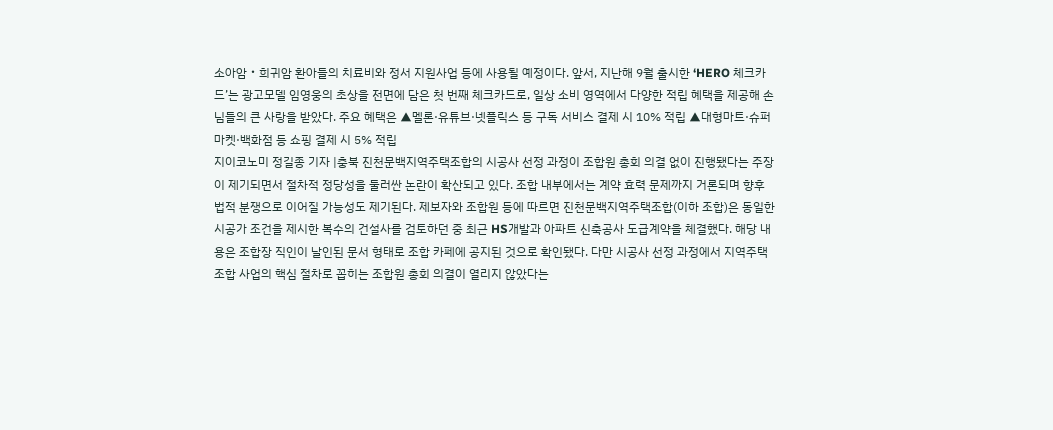소아암‧희귀암 환아들의 치료비와 정서 지원사업 등에 사용될 예정이다. 앞서, 지난해 9월 출시한 ‘HERO 체크카드’는 광고모델 임영웅의 초상을 전면에 담은 첫 번째 체크카드로, 일상 소비 영역에서 다양한 적립 혜택을 제공해 손님들의 큰 사랑을 받았다. 주요 혜택은 ▲멜론·유튜브·넷플릭스 등 구독 서비스 결제 시 10% 적립 ▲대형마트·슈퍼마켓·백화점 등 쇼핑 결제 시 5% 적립
지이코노미 정길종 기자 |충북 진천문백지역주택조합의 시공사 선정 과정이 조합원 총회 의결 없이 진행됐다는 주장이 제기되면서 절차적 정당성을 둘러싼 논란이 확산되고 있다. 조합 내부에서는 계약 효력 문제까지 거론되며 향후 법적 분쟁으로 이어질 가능성도 제기된다. 제보자와 조합원 등에 따르면 진천문백지역주택조합(이하 조합)은 동일한 시공가 조건을 제시한 복수의 건설사를 검토하던 중 최근 HS개발과 아파트 신축공사 도급계약을 체결했다. 해당 내용은 조합장 직인이 날인된 문서 형태로 조합 카페에 공지된 것으로 확인됐다. 다만 시공사 선정 과정에서 지역주택조합 사업의 핵심 절차로 꼽히는 조합원 총회 의결이 열리지 않았다는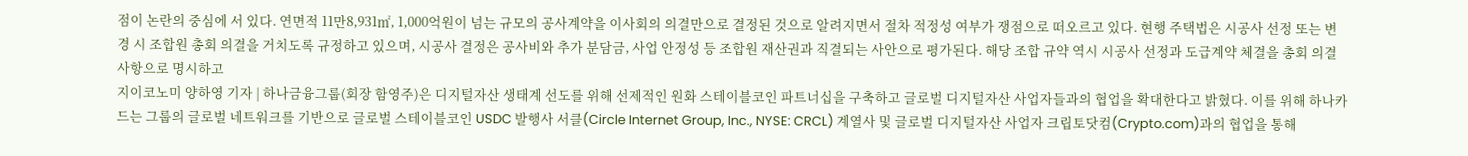점이 논란의 중심에 서 있다. 연면적 11만8,931㎡, 1,000억원이 넘는 규모의 공사계약을 이사회의 의결만으로 결정된 것으로 알려지면서 절차 적정성 여부가 쟁점으로 떠오르고 있다. 현행 주택법은 시공사 선정 또는 변경 시 조합원 총회 의결을 거치도록 규정하고 있으며, 시공사 결정은 공사비와 추가 분담금, 사업 안정성 등 조합원 재산권과 직결되는 사안으로 평가된다. 해당 조합 규약 역시 시공사 선정과 도급계약 체결을 총회 의결 사항으로 명시하고
지이코노미 양하영 기자 | 하나금융그룹(회장 함영주)은 디지털자산 생태계 선도를 위해 선제적인 원화 스테이블코인 파트너십을 구축하고 글로벌 디지털자산 사업자들과의 협업을 확대한다고 밝혔다. 이를 위해 하나카드는 그룹의 글로벌 네트워크를 기반으로 글로벌 스테이블코인 USDC 발행사 서클(Circle Internet Group, Inc., NYSE: CRCL) 계열사 및 글로벌 디지털자산 사업자 크립토닷컴(Crypto.com)과의 협업을 통해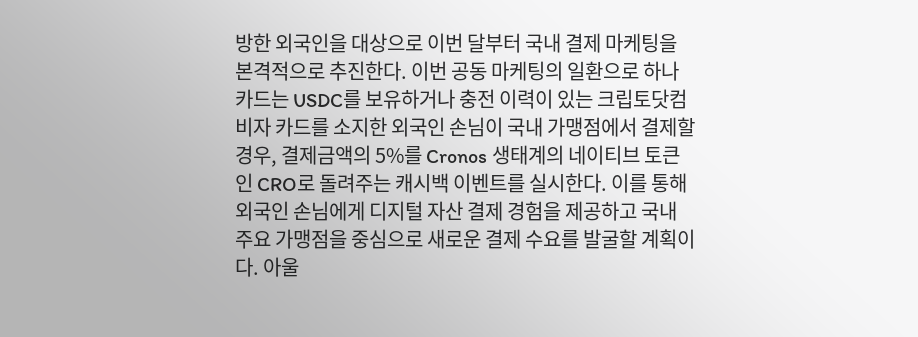방한 외국인을 대상으로 이번 달부터 국내 결제 마케팅을 본격적으로 추진한다. 이번 공동 마케팅의 일환으로 하나카드는 USDC를 보유하거나 충전 이력이 있는 크립토닷컴 비자 카드를 소지한 외국인 손님이 국내 가맹점에서 결제할 경우, 결제금액의 5%를 Cronos 생태계의 네이티브 토큰인 CRO로 돌려주는 캐시백 이벤트를 실시한다. 이를 통해 외국인 손님에게 디지털 자산 결제 경험을 제공하고 국내 주요 가맹점을 중심으로 새로운 결제 수요를 발굴할 계획이다. 아울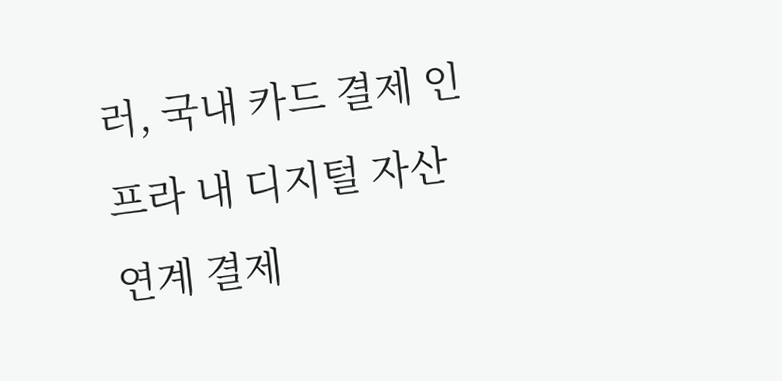러, 국내 카드 결제 인프라 내 디지털 자산 연계 결제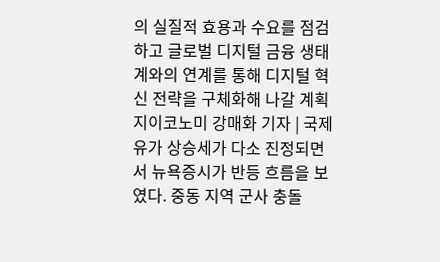의 실질적 효용과 수요를 점검하고 글로벌 디지털 금융 생태계와의 연계를 통해 디지털 혁신 전략을 구체화해 나갈 계획
지이코노미 강매화 기자 | 국제유가 상승세가 다소 진정되면서 뉴욕증시가 반등 흐름을 보였다. 중동 지역 군사 충돌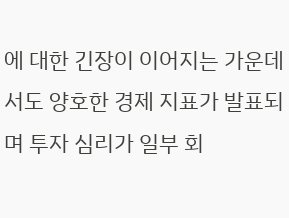에 대한 긴장이 이어지는 가운데서도 양호한 경제 지표가 발표되며 투자 심리가 일부 회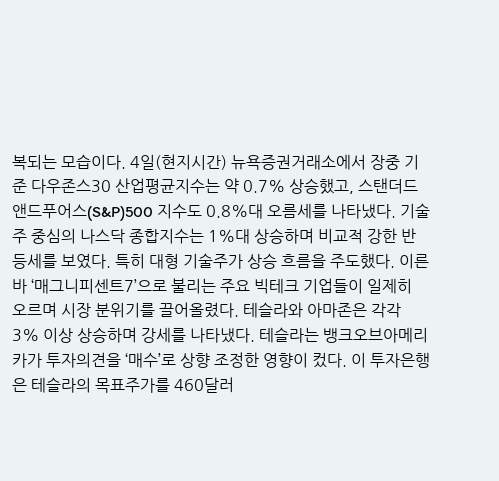복되는 모습이다. 4일(현지시간) 뉴욕증권거래소에서 장중 기준 다우존스30 산업평균지수는 약 0.7% 상승했고, 스탠더드앤드푸어스(S&P)500 지수도 0.8%대 오름세를 나타냈다. 기술주 중심의 나스닥 종합지수는 1%대 상승하며 비교적 강한 반등세를 보였다. 특히 대형 기술주가 상승 흐름을 주도했다. 이른바 ‘매그니피센트7’으로 불리는 주요 빅테크 기업들이 일제히 오르며 시장 분위기를 끌어올렸다. 테슬라와 아마존은 각각 3% 이상 상승하며 강세를 나타냈다. 테슬라는 뱅크오브아메리카가 투자의견을 ‘매수’로 상향 조정한 영향이 컸다. 이 투자은행은 테슬라의 목표주가를 460달러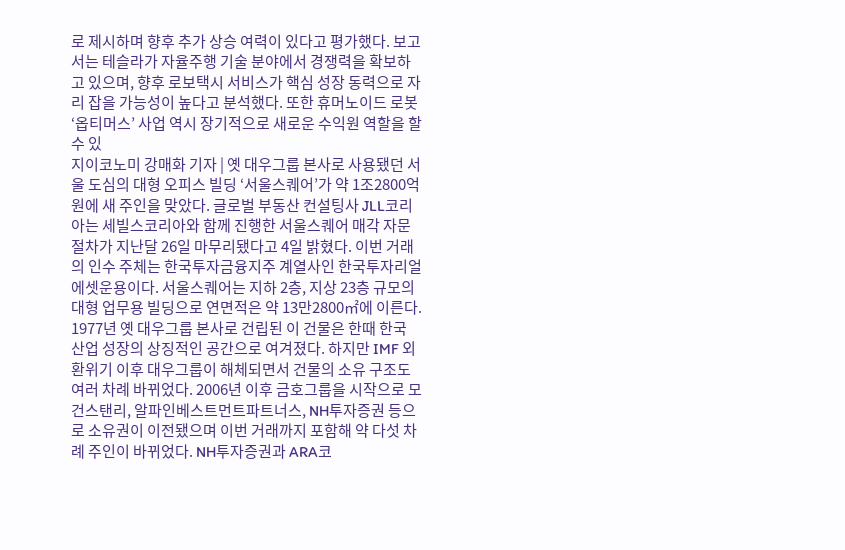로 제시하며 향후 추가 상승 여력이 있다고 평가했다. 보고서는 테슬라가 자율주행 기술 분야에서 경쟁력을 확보하고 있으며, 향후 로보택시 서비스가 핵심 성장 동력으로 자리 잡을 가능성이 높다고 분석했다. 또한 휴머노이드 로봇 ‘옵티머스’ 사업 역시 장기적으로 새로운 수익원 역할을 할 수 있
지이코노미 강매화 기자 | 옛 대우그룹 본사로 사용됐던 서울 도심의 대형 오피스 빌딩 ‘서울스퀘어’가 약 1조2800억 원에 새 주인을 맞았다. 글로벌 부동산 컨설팅사 JLL코리아는 세빌스코리아와 함께 진행한 서울스퀘어 매각 자문 절차가 지난달 26일 마무리됐다고 4일 밝혔다. 이번 거래의 인수 주체는 한국투자금융지주 계열사인 한국투자리얼에셋운용이다. 서울스퀘어는 지하 2층, 지상 23층 규모의 대형 업무용 빌딩으로 연면적은 약 13만2800㎡에 이른다. 1977년 옛 대우그룹 본사로 건립된 이 건물은 한때 한국 산업 성장의 상징적인 공간으로 여겨졌다. 하지만 IMF 외환위기 이후 대우그룹이 해체되면서 건물의 소유 구조도 여러 차례 바뀌었다. 2006년 이후 금호그룹을 시작으로 모건스탠리, 알파인베스트먼트파트너스, NH투자증권 등으로 소유권이 이전됐으며 이번 거래까지 포함해 약 다섯 차례 주인이 바뀌었다. NH투자증권과 ARA코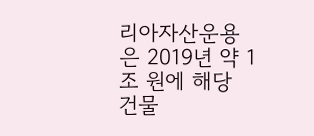리아자산운용은 2019년 약 1조 원에 해당 건물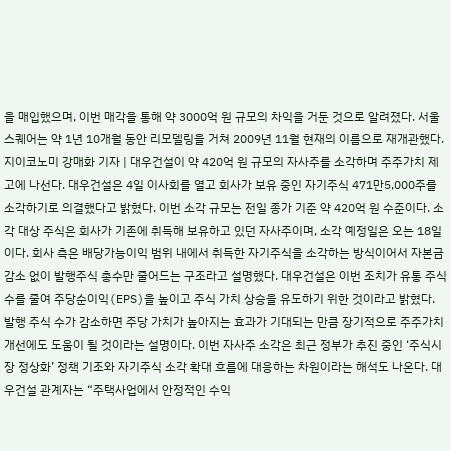을 매입했으며, 이번 매각을 통해 약 3000억 원 규모의 차익을 거둔 것으로 알려졌다. 서울스퀘어는 약 1년 10개월 동안 리모델링을 거쳐 2009년 11월 현재의 이름으로 재개관했다.
지이코노미 강매화 기자 | 대우건설이 약 420억 원 규모의 자사주를 소각하며 주주가치 제고에 나선다. 대우건설은 4일 이사회를 열고 회사가 보유 중인 자기주식 471만5,000주를 소각하기로 의결했다고 밝혔다. 이번 소각 규모는 전일 종가 기준 약 420억 원 수준이다. 소각 대상 주식은 회사가 기존에 취득해 보유하고 있던 자사주이며, 소각 예정일은 오는 18일이다. 회사 측은 배당가능이익 범위 내에서 취득한 자기주식을 소각하는 방식이어서 자본금 감소 없이 발행주식 총수만 줄어드는 구조라고 설명했다. 대우건설은 이번 조치가 유통 주식 수를 줄여 주당순이익(EPS)을 높이고 주식 가치 상승을 유도하기 위한 것이라고 밝혔다. 발행 주식 수가 감소하면 주당 가치가 높아지는 효과가 기대되는 만큼 장기적으로 주주가치 개선에도 도움이 될 것이라는 설명이다. 이번 자사주 소각은 최근 정부가 추진 중인 ‘주식시장 정상화’ 정책 기조와 자기주식 소각 확대 흐름에 대응하는 차원이라는 해석도 나온다. 대우건설 관계자는 “주택사업에서 안정적인 수익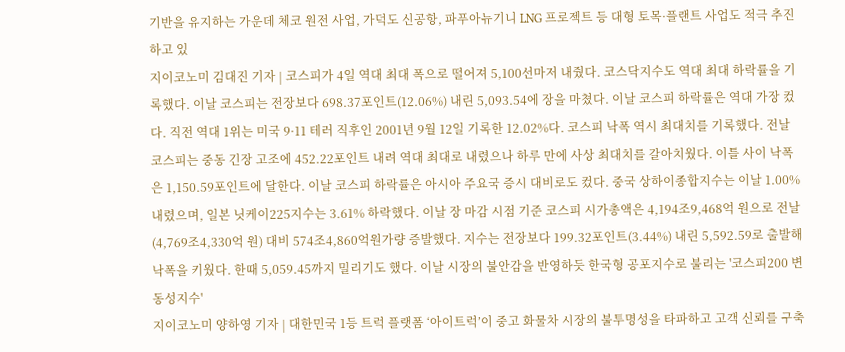기반을 유지하는 가운데 체코 원전 사업, 가덕도 신공항, 파푸아뉴기니 LNG 프로젝트 등 대형 토목·플랜트 사업도 적극 추진하고 있
지이코노미 김대진 기자 | 코스피가 4일 역대 최대 폭으로 떨어져 5,100선마저 내줬다. 코스닥지수도 역대 최대 하락률을 기록했다. 이날 코스피는 전장보다 698.37포인트(12.06%) 내린 5,093.54에 장을 마쳤다. 이날 코스피 하락률은 역대 가장 컸다. 직전 역대 1위는 미국 9·11 테러 직후인 2001년 9월 12일 기록한 12.02%다. 코스피 낙폭 역시 최대치를 기록했다. 전날 코스피는 중동 긴장 고조에 452.22포인트 내려 역대 최대로 내렸으나 하루 만에 사상 최대치를 갈아치웠다. 이틀 사이 낙폭은 1,150.59포인트에 달한다. 이날 코스피 하락률은 아시아 주요국 증시 대비로도 컸다. 중국 상하이종합지수는 이날 1.00% 내렸으며, 일본 닛케이225지수는 3.61% 하락했다. 이날 장 마감 시점 기준 코스피 시가총액은 4,194조9,468억 원으로 전날(4,769조4,330억 원) 대비 574조4,860억원가량 증발했다. 지수는 전장보다 199.32포인트(3.44%) 내린 5,592.59로 출발해 낙폭을 키웠다. 한때 5,059.45까지 밀리기도 했다. 이날 시장의 불안감을 반영하듯 한국형 공포지수로 불리는 '코스피200 변동성지수'
지이코노미 양하영 기자 | 대한민국 1등 트럭 플랫폼 ‘아이트럭’이 중고 화물차 시장의 불투명성을 타파하고 고객 신뢰를 구축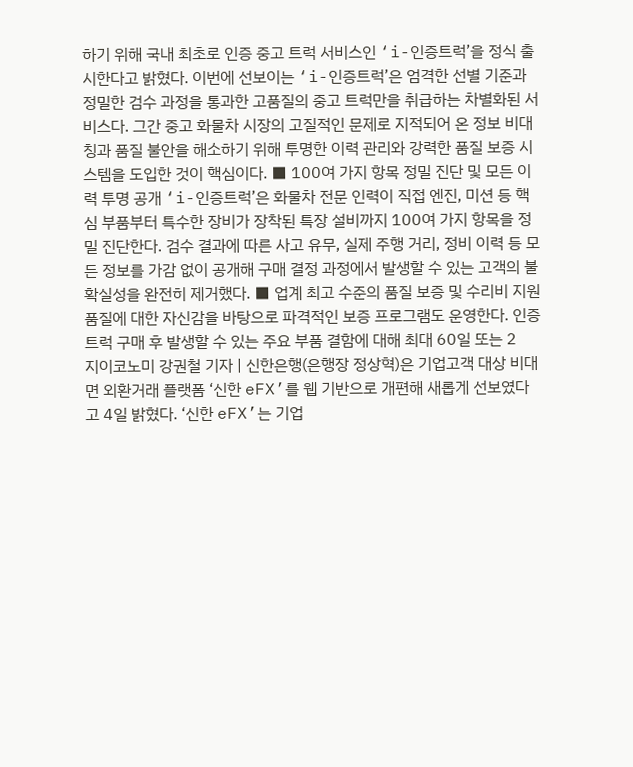하기 위해 국내 최초로 인증 중고 트럭 서비스인 ‘i-인증트럭’을 정식 출시한다고 밝혔다. 이번에 선보이는 ‘i-인증트럭’은 엄격한 선별 기준과 정밀한 검수 과정을 통과한 고품질의 중고 트럭만을 취급하는 차별화된 서비스다. 그간 중고 화물차 시장의 고질적인 문제로 지적되어 온 정보 비대칭과 품질 불안을 해소하기 위해 투명한 이력 관리와 강력한 품질 보증 시스템을 도입한 것이 핵심이다. ■ 100여 가지 항목 정밀 진단 및 모든 이력 투명 공개 ‘i-인증트럭’은 화물차 전문 인력이 직접 엔진, 미션 등 핵심 부품부터 특수한 장비가 장착된 특장 설비까지 100여 가지 항목을 정밀 진단한다. 검수 결과에 따른 사고 유무, 실제 주행 거리, 정비 이력 등 모든 정보를 가감 없이 공개해 구매 결정 과정에서 발생할 수 있는 고객의 불확실성을 완전히 제거했다. ■ 업계 최고 수준의 품질 보증 및 수리비 지원 품질에 대한 자신감을 바탕으로 파격적인 보증 프로그램도 운영한다. 인증트럭 구매 후 발생할 수 있는 주요 부품 결함에 대해 최대 60일 또는 2
지이코노미 강권철 기자 | 신한은행(은행장 정상혁)은 기업고객 대상 비대면 외환거래 플랫폼 ‘신한 eFX’를 웹 기반으로 개편해 새롭게 선보였다고 4일 밝혔다. ‘신한 eFX’는 기업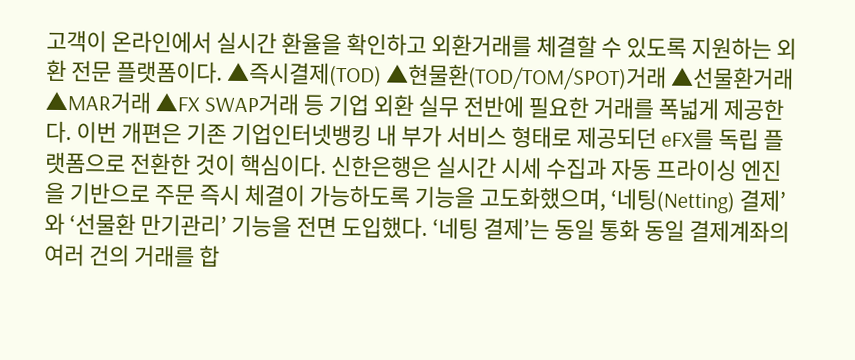고객이 온라인에서 실시간 환율을 확인하고 외환거래를 체결할 수 있도록 지원하는 외환 전문 플랫폼이다. ▲즉시결제(TOD) ▲현물환(TOD/TOM/SPOT)거래 ▲선물환거래 ▲MAR거래 ▲FX SWAP거래 등 기업 외환 실무 전반에 필요한 거래를 폭넓게 제공한다. 이번 개편은 기존 기업인터넷뱅킹 내 부가 서비스 형태로 제공되던 eFX를 독립 플랫폼으로 전환한 것이 핵심이다. 신한은행은 실시간 시세 수집과 자동 프라이싱 엔진을 기반으로 주문 즉시 체결이 가능하도록 기능을 고도화했으며, ‘네팅(Netting) 결제’와 ‘선물환 만기관리’ 기능을 전면 도입했다. ‘네팅 결제’는 동일 통화 동일 결제계좌의 여러 건의 거래를 합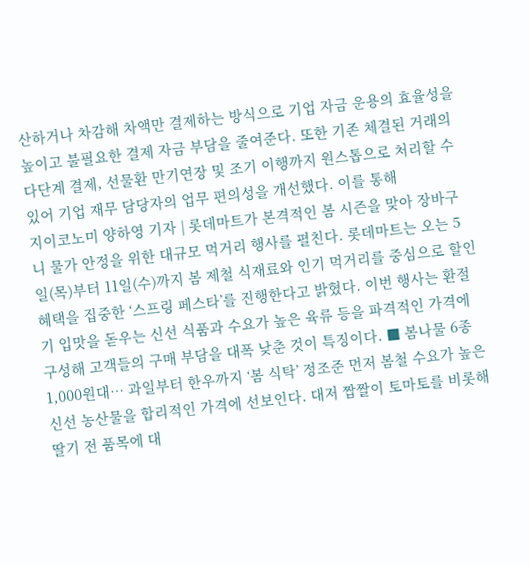산하거나 차감해 차액만 결제하는 방식으로 기업 자금 운용의 효율성을 높이고 불필요한 결제 자금 부담을 줄여준다. 또한 기존 체결된 거래의 다단계 결제, 선물환 만기연장 및 조기 이행까지 원스톱으로 처리할 수 있어 기업 재무 담당자의 업무 편의성을 개선했다. 이를 통해
지이코노미 양하영 기자 | 롯데마트가 본격적인 봄 시즌을 맞아 장바구니 물가 안정을 위한 대규모 먹거리 행사를 펼친다. 롯데마트는 오는 5일(목)부터 11일(수)까지 봄 제철 식재료와 인기 먹거리를 중심으로 할인 혜택을 집중한 ‘스프링 페스타’를 진행한다고 밝혔다. 이번 행사는 환절기 입맛을 돋우는 신선 식품과 수요가 높은 육류 등을 파격적인 가격에 구성해 고객들의 구매 부담을 대폭 낮춘 것이 특징이다. ■ 봄나물 6종 1,000원대… 과일부터 한우까지 ‘봄 식탁’ 정조준 먼저 봄철 수요가 높은 신선 농산물을 합리적인 가격에 선보인다. 대저 짭짤이 토마토를 비롯해 딸기 전 품목에 대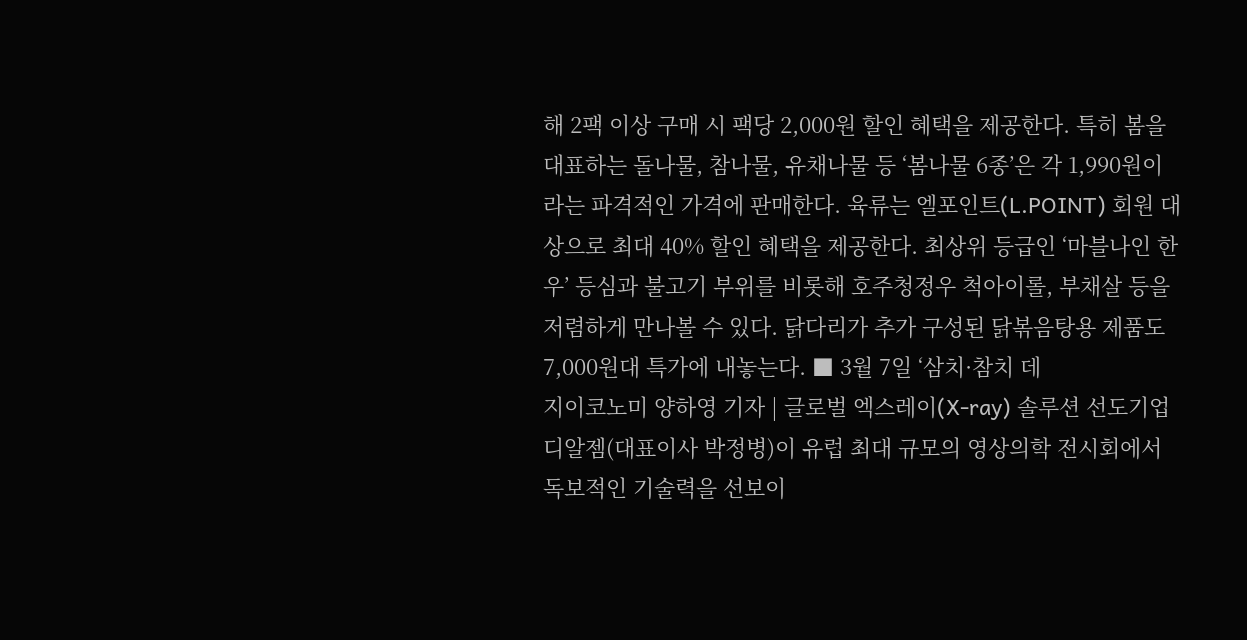해 2팩 이상 구매 시 팩당 2,000원 할인 혜택을 제공한다. 특히 봄을 대표하는 돌나물, 참나물, 유채나물 등 ‘봄나물 6종’은 각 1,990원이라는 파격적인 가격에 판매한다. 육류는 엘포인트(L.POINT) 회원 대상으로 최대 40% 할인 혜택을 제공한다. 최상위 등급인 ‘마블나인 한우’ 등심과 불고기 부위를 비롯해 호주청정우 척아이롤, 부채살 등을 저렴하게 만나볼 수 있다. 닭다리가 추가 구성된 닭볶음탕용 제품도 7,000원대 특가에 내놓는다. ■ 3월 7일 ‘삼치·참치 데
지이코노미 양하영 기자 | 글로벌 엑스레이(X-ray) 솔루션 선도기업 디알젬(대표이사 박정병)이 유럽 최대 규모의 영상의학 전시회에서 독보적인 기술력을 선보이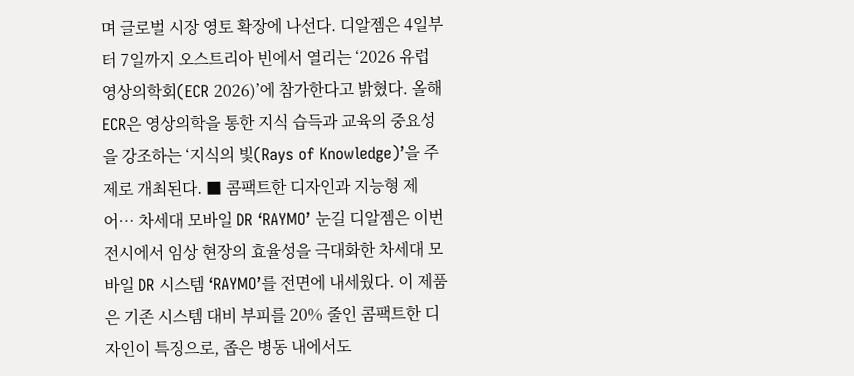며 글로벌 시장 영토 확장에 나선다. 디알젬은 4일부터 7일까지 오스트리아 빈에서 열리는 ‘2026 유럽 영상의학회(ECR 2026)’에 참가한다고 밝혔다. 올해 ECR은 영상의학을 통한 지식 습득과 교육의 중요성을 강조하는 ‘지식의 빛(Rays of Knowledge)’을 주제로 개최된다. ■ 콤팩트한 디자인과 지능형 제어… 차세대 모바일 DR ‘RAYMO’ 눈길 디알젬은 이번 전시에서 임상 현장의 효율성을 극대화한 차세대 모바일 DR 시스템 ‘RAYMO’를 전면에 내세웠다. 이 제품은 기존 시스템 대비 부피를 20% 줄인 콤팩트한 디자인이 특징으로, 좁은 병동 내에서도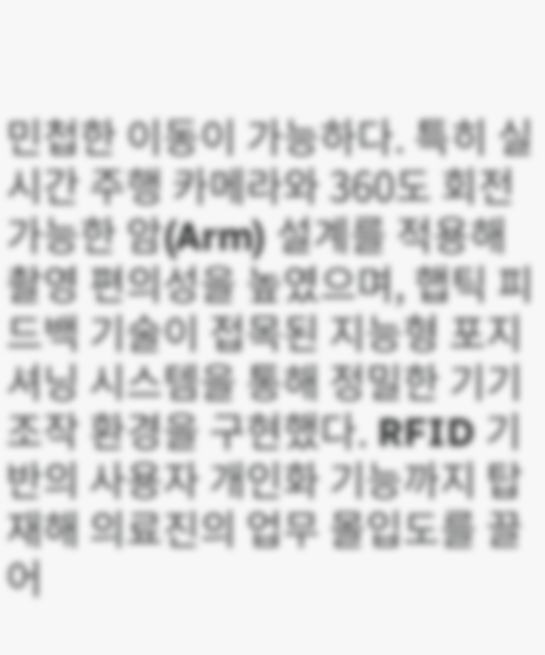민첩한 이동이 가능하다. 특히 실시간 주행 카메라와 360도 회전 가능한 암(Arm) 설계를 적용해 촬영 편의성을 높였으며, 햅틱 피드백 기술이 접목된 지능형 포지셔닝 시스템을 통해 정밀한 기기 조작 환경을 구현했다. RFID 기반의 사용자 개인화 기능까지 탑재해 의료진의 업무 몰입도를 끌어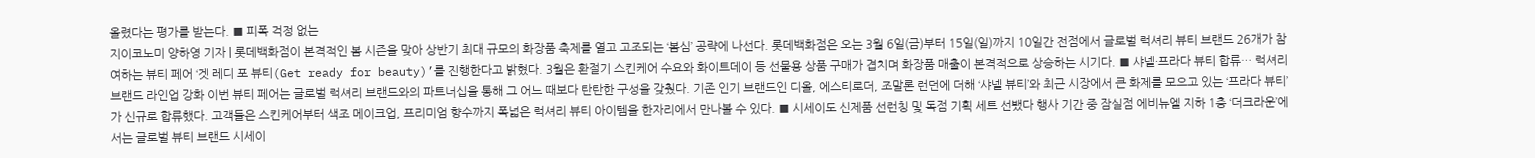올렸다는 평가를 받는다. ■ 피폭 걱정 없는
지이코노미 양하영 기자 | 롯데백화점이 본격적인 봄 시즌을 맞아 상반기 최대 규모의 화장품 축제를 열고 고조되는 ‘봄심’ 공략에 나선다. 롯데백화점은 오는 3월 6일(금)부터 15일(일)까지 10일간 전점에서 글로벌 럭셔리 뷰티 브랜드 26개가 참여하는 뷰티 페어 ‘겟 레디 포 뷰티(Get ready for beauty)’를 진행한다고 밝혔다. 3월은 환절기 스킨케어 수요와 화이트데이 등 선물용 상품 구매가 겹치며 화장품 매출이 본격적으로 상승하는 시기다. ■ 샤넬·프라다 뷰티 합류… 럭셔리 브랜드 라인업 강화 이번 뷰티 페어는 글로벌 럭셔리 브랜드와의 파트너십을 통해 그 어느 때보다 탄탄한 구성을 갖췄다. 기존 인기 브랜드인 디올, 에스티로더, 조말론 런던에 더해 ‘샤넬 뷰티’와 최근 시장에서 큰 화제를 모으고 있는 ‘프라다 뷰티’가 신규로 합류했다. 고객들은 스킨케어부터 색조 메이크업, 프리미엄 향수까지 폭넓은 럭셔리 뷰티 아이템을 한자리에서 만나볼 수 있다. ■ 시세이도 신제품 선런칭 및 독점 기획 세트 선뵀다 행사 기간 중 잠실점 에비뉴엘 지하 1층 ‘더크라운’에서는 글로벌 뷰티 브랜드 시세이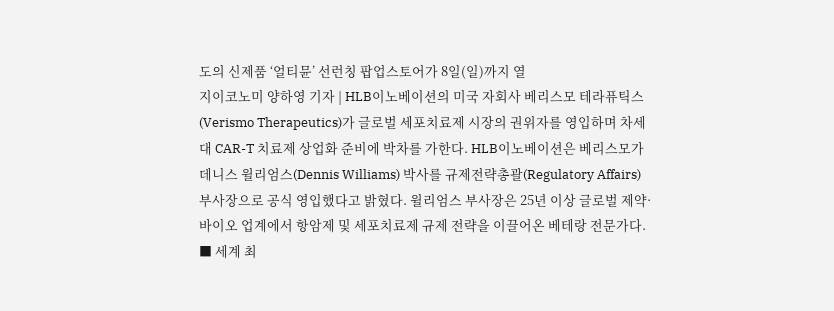도의 신제품 ‘얼티뮨’ 선런칭 팝업스토어가 8일(일)까지 열
지이코노미 양하영 기자 | HLB이노베이션의 미국 자회사 베리스모 테라퓨틱스(Verismo Therapeutics)가 글로벌 세포치료제 시장의 권위자를 영입하며 차세대 CAR-T 치료제 상업화 준비에 박차를 가한다. HLB이노베이션은 베리스모가 데니스 윌리엄스(Dennis Williams) 박사를 규제전략총괄(Regulatory Affairs) 부사장으로 공식 영입했다고 밝혔다. 윌리엄스 부사장은 25년 이상 글로벌 제약·바이오 업계에서 항암제 및 세포치료제 규제 전략을 이끌어온 베테랑 전문가다. ■ 세계 최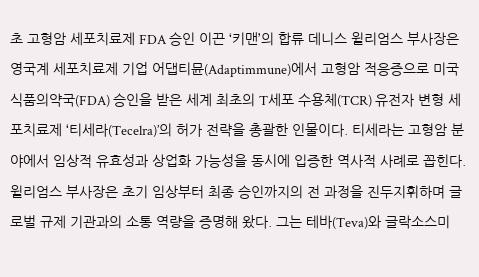초 고형암 세포치료제 FDA 승인 이끈 ‘키맨’의 합류 데니스 윌리엄스 부사장은 영국계 세포치료제 기업 어댑티뮨(Adaptimmune)에서 고형암 적응증으로 미국 식품의약국(FDA) 승인을 받은 세계 최초의 T세포 수용체(TCR) 유전자 변형 세포치료제 ‘티세라(Tecelra)’의 허가 전략을 총괄한 인물이다. 티세라는 고형암 분야에서 임상적 유효성과 상업화 가능성을 동시에 입증한 역사적 사례로 꼽힌다. 윌리엄스 부사장은 초기 임상부터 최종 승인까지의 전 과정을 진두지휘하며 글로벌 규제 기관과의 소통 역량을 증명해 왔다. 그는 테바(Teva)와 글락소스미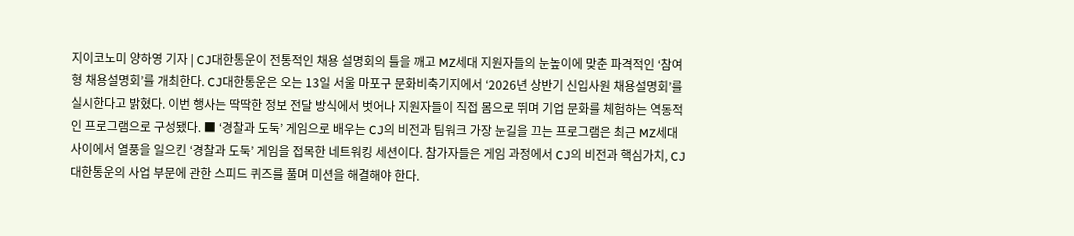지이코노미 양하영 기자 | CJ대한통운이 전통적인 채용 설명회의 틀을 깨고 MZ세대 지원자들의 눈높이에 맞춘 파격적인 ‘참여형 채용설명회’를 개최한다. CJ대한통운은 오는 13일 서울 마포구 문화비축기지에서 ‘2026년 상반기 신입사원 채용설명회’를 실시한다고 밝혔다. 이번 행사는 딱딱한 정보 전달 방식에서 벗어나 지원자들이 직접 몸으로 뛰며 기업 문화를 체험하는 역동적인 프로그램으로 구성됐다. ■ ‘경찰과 도둑’ 게임으로 배우는 CJ의 비전과 팀워크 가장 눈길을 끄는 프로그램은 최근 MZ세대 사이에서 열풍을 일으킨 ‘경찰과 도둑’ 게임을 접목한 네트워킹 세션이다. 참가자들은 게임 과정에서 CJ의 비전과 핵심가치, CJ대한통운의 사업 부문에 관한 스피드 퀴즈를 풀며 미션을 해결해야 한다.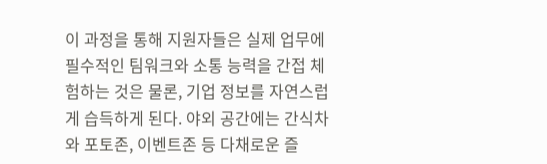이 과정을 통해 지원자들은 실제 업무에 필수적인 팀워크와 소통 능력을 간접 체험하는 것은 물론, 기업 정보를 자연스럽게 습득하게 된다. 야외 공간에는 간식차와 포토존, 이벤트존 등 다채로운 즐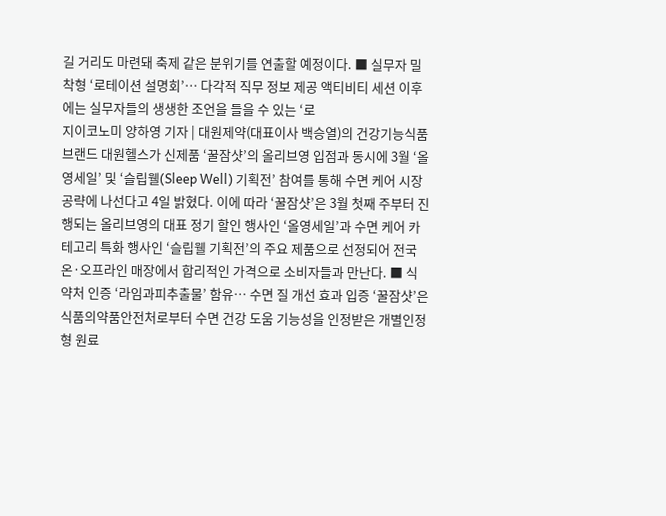길 거리도 마련돼 축제 같은 분위기를 연출할 예정이다. ■ 실무자 밀착형 ‘로테이션 설명회’… 다각적 직무 정보 제공 액티비티 세션 이후에는 실무자들의 생생한 조언을 들을 수 있는 ‘로
지이코노미 양하영 기자 | 대원제약(대표이사 백승열)의 건강기능식품 브랜드 대원헬스가 신제품 ‘꿀잠샷’의 올리브영 입점과 동시에 3월 ‘올영세일’ 및 ‘슬립웰(Sleep Well) 기획전’ 참여를 통해 수면 케어 시장 공략에 나선다고 4일 밝혔다. 이에 따라 ‘꿀잠샷’은 3월 첫째 주부터 진행되는 올리브영의 대표 정기 할인 행사인 ‘올영세일’과 수면 케어 카테고리 특화 행사인 ‘슬립웰 기획전’의 주요 제품으로 선정되어 전국 온·오프라인 매장에서 합리적인 가격으로 소비자들과 만난다. ■ 식약처 인증 ‘라임과피추출물’ 함유… 수면 질 개선 효과 입증 ‘꿀잠샷’은 식품의약품안전처로부터 수면 건강 도움 기능성을 인정받은 개별인정형 원료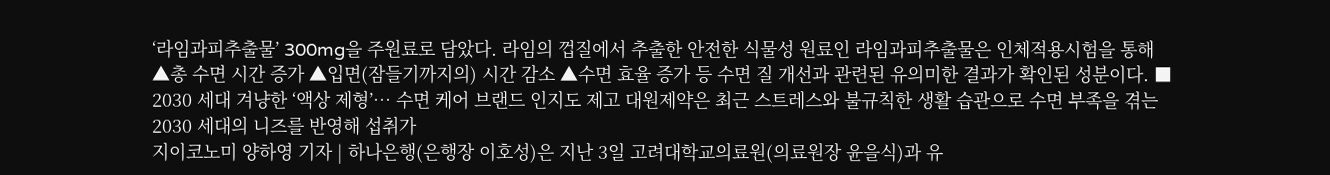‘라임과피추출물’ 300mg을 주원료로 담았다. 라임의 껍질에서 추출한 안전한 식물성 원료인 라임과피추출물은 인체적용시험을 통해 ▲총 수면 시간 증가 ▲입면(잠들기까지의) 시간 감소 ▲수면 효율 증가 등 수면 질 개선과 관련된 유의미한 결과가 확인된 성분이다. ■ 2030 세대 겨냥한 ‘액상 제형’… 수면 케어 브랜드 인지도 제고 대원제약은 최근 스트레스와 불규칙한 생활 습관으로 수면 부족을 겪는 2030 세대의 니즈를 반영해 섭취가
지이코노미 양하영 기자 | 하나은행(은행장 이호성)은 지난 3일 고려대학교의료원(의료원장 윤을식)과 유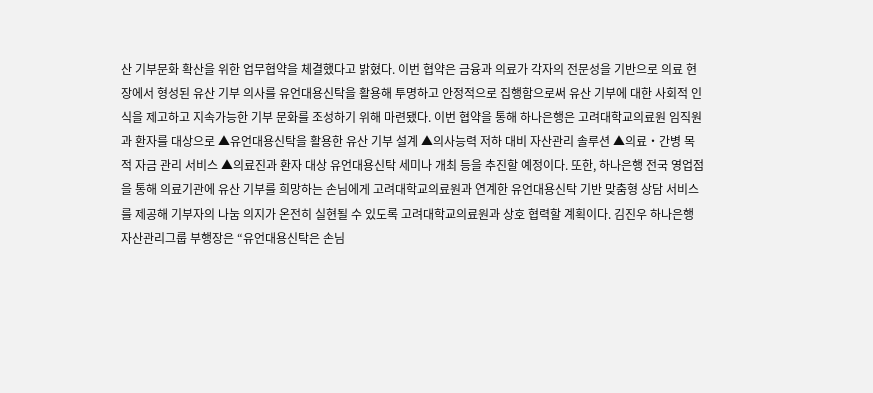산 기부문화 확산을 위한 업무협약을 체결했다고 밝혔다. 이번 협약은 금융과 의료가 각자의 전문성을 기반으로 의료 현장에서 형성된 유산 기부 의사를 유언대용신탁을 활용해 투명하고 안정적으로 집행함으로써 유산 기부에 대한 사회적 인식을 제고하고 지속가능한 기부 문화를 조성하기 위해 마련됐다. 이번 협약을 통해 하나은행은 고려대학교의료원 임직원과 환자를 대상으로 ▲유언대용신탁을 활용한 유산 기부 설계 ▲의사능력 저하 대비 자산관리 솔루션 ▲의료‧간병 목적 자금 관리 서비스 ▲의료진과 환자 대상 유언대용신탁 세미나 개최 등을 추진할 예정이다. 또한, 하나은행 전국 영업점을 통해 의료기관에 유산 기부를 희망하는 손님에게 고려대학교의료원과 연계한 유언대용신탁 기반 맞춤형 상담 서비스를 제공해 기부자의 나눔 의지가 온전히 실현될 수 있도록 고려대학교의료원과 상호 협력할 계획이다. 김진우 하나은행 자산관리그룹 부행장은 “유언대용신탁은 손님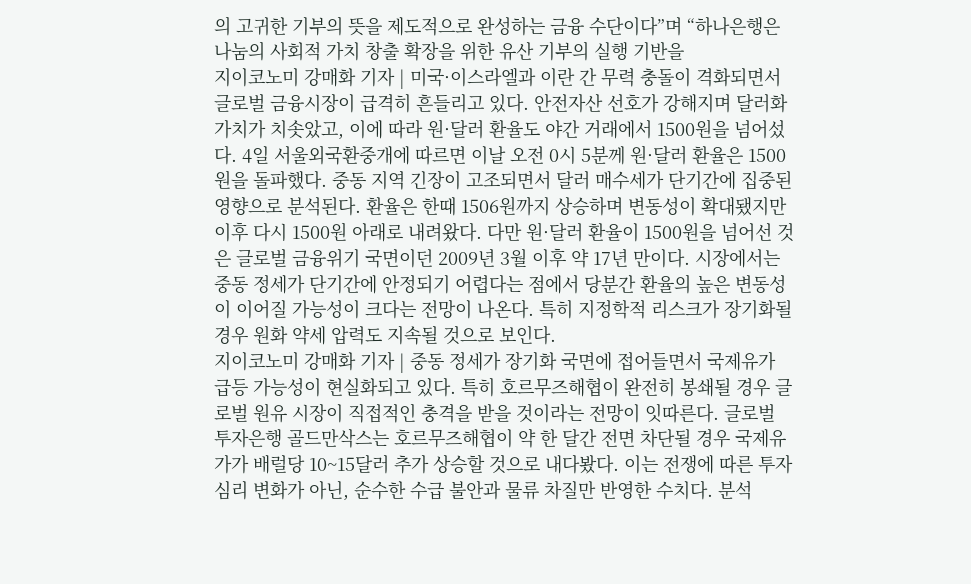의 고귀한 기부의 뜻을 제도적으로 완성하는 금융 수단이다”며 “하나은행은 나눔의 사회적 가치 창출 확장을 위한 유산 기부의 실행 기반을
지이코노미 강매화 기자 | 미국·이스라엘과 이란 간 무력 충돌이 격화되면서 글로벌 금융시장이 급격히 흔들리고 있다. 안전자산 선호가 강해지며 달러화 가치가 치솟았고, 이에 따라 원·달러 환율도 야간 거래에서 1500원을 넘어섰다. 4일 서울외국환중개에 따르면 이날 오전 0시 5분께 원·달러 환율은 1500원을 돌파했다. 중동 지역 긴장이 고조되면서 달러 매수세가 단기간에 집중된 영향으로 분석된다. 환율은 한때 1506원까지 상승하며 변동성이 확대됐지만 이후 다시 1500원 아래로 내려왔다. 다만 원·달러 환율이 1500원을 넘어선 것은 글로벌 금융위기 국면이던 2009년 3월 이후 약 17년 만이다. 시장에서는 중동 정세가 단기간에 안정되기 어렵다는 점에서 당분간 환율의 높은 변동성이 이어질 가능성이 크다는 전망이 나온다. 특히 지정학적 리스크가 장기화될 경우 원화 약세 압력도 지속될 것으로 보인다.
지이코노미 강매화 기자 | 중동 정세가 장기화 국면에 접어들면서 국제유가 급등 가능성이 현실화되고 있다. 특히 호르무즈해협이 완전히 봉쇄될 경우 글로벌 원유 시장이 직접적인 충격을 받을 것이라는 전망이 잇따른다. 글로벌 투자은행 골드만삭스는 호르무즈해협이 약 한 달간 전면 차단될 경우 국제유가가 배럴당 10~15달러 추가 상승할 것으로 내다봤다. 이는 전쟁에 따른 투자심리 변화가 아닌, 순수한 수급 불안과 물류 차질만 반영한 수치다. 분석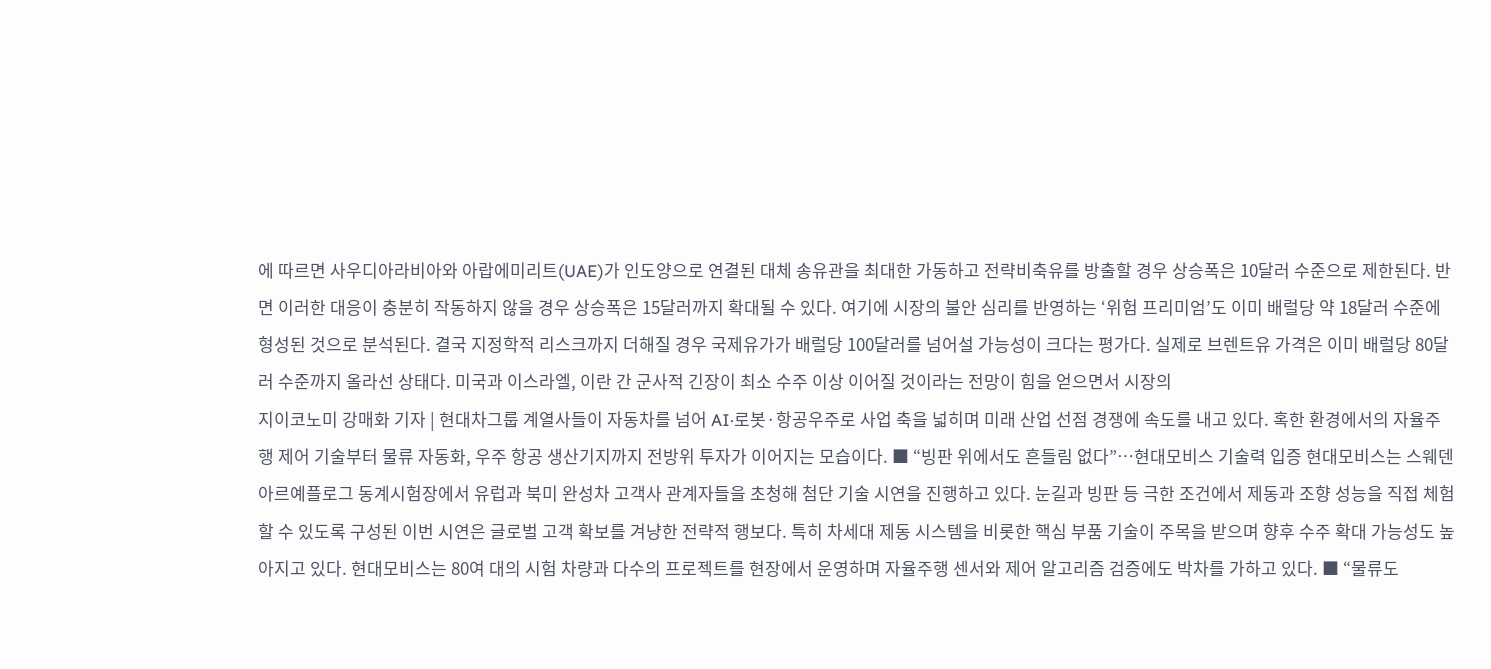에 따르면 사우디아라비아와 아랍에미리트(UAE)가 인도양으로 연결된 대체 송유관을 최대한 가동하고 전략비축유를 방출할 경우 상승폭은 10달러 수준으로 제한된다. 반면 이러한 대응이 충분히 작동하지 않을 경우 상승폭은 15달러까지 확대될 수 있다. 여기에 시장의 불안 심리를 반영하는 ‘위험 프리미엄’도 이미 배럴당 약 18달러 수준에 형성된 것으로 분석된다. 결국 지정학적 리스크까지 더해질 경우 국제유가가 배럴당 100달러를 넘어설 가능성이 크다는 평가다. 실제로 브렌트유 가격은 이미 배럴당 80달러 수준까지 올라선 상태다. 미국과 이스라엘, 이란 간 군사적 긴장이 최소 수주 이상 이어질 것이라는 전망이 힘을 얻으면서 시장의
지이코노미 강매화 기자 | 현대차그룹 계열사들이 자동차를 넘어 AI·로봇·항공우주로 사업 축을 넓히며 미래 산업 선점 경쟁에 속도를 내고 있다. 혹한 환경에서의 자율주행 제어 기술부터 물류 자동화, 우주 항공 생산기지까지 전방위 투자가 이어지는 모습이다. ■ “빙판 위에서도 흔들림 없다”…현대모비스 기술력 입증 현대모비스는 스웨덴 아르예플로그 동계시험장에서 유럽과 북미 완성차 고객사 관계자들을 초청해 첨단 기술 시연을 진행하고 있다. 눈길과 빙판 등 극한 조건에서 제동과 조향 성능을 직접 체험할 수 있도록 구성된 이번 시연은 글로벌 고객 확보를 겨냥한 전략적 행보다. 특히 차세대 제동 시스템을 비롯한 핵심 부품 기술이 주목을 받으며 향후 수주 확대 가능성도 높아지고 있다. 현대모비스는 80여 대의 시험 차량과 다수의 프로젝트를 현장에서 운영하며 자율주행 센서와 제어 알고리즘 검증에도 박차를 가하고 있다. ■ “물류도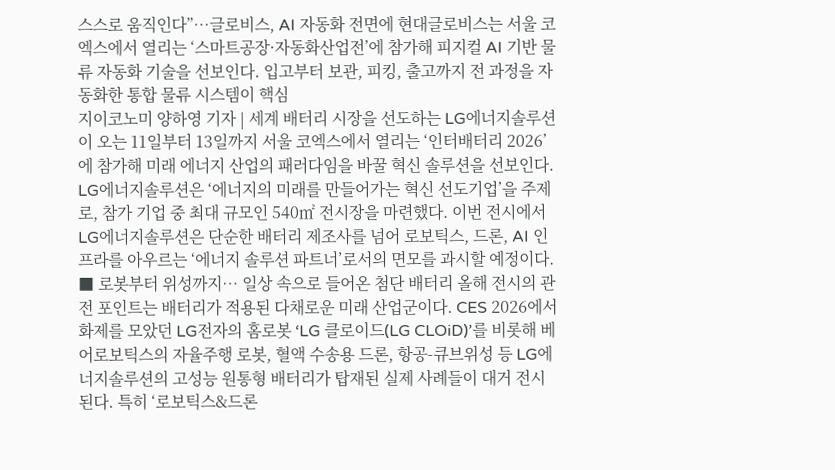스스로 움직인다”…글로비스, AI 자동화 전면에 현대글로비스는 서울 코엑스에서 열리는 ‘스마트공장·자동화산업전’에 참가해 피지컬 AI 기반 물류 자동화 기술을 선보인다. 입고부터 보관, 피킹, 출고까지 전 과정을 자동화한 통합 물류 시스템이 핵심
지이코노미 양하영 기자 | 세계 배터리 시장을 선도하는 LG에너지솔루션이 오는 11일부터 13일까지 서울 코엑스에서 열리는 ‘인터배터리 2026’에 참가해 미래 에너지 산업의 패러다임을 바꿀 혁신 솔루션을 선보인다. LG에너지솔루션은 ‘에너지의 미래를 만들어가는 혁신 선도기업’을 주제로, 참가 기업 중 최대 규모인 540㎡ 전시장을 마련했다. 이번 전시에서 LG에너지솔루션은 단순한 배터리 제조사를 넘어 로보틱스, 드론, AI 인프라를 아우르는 ‘에너지 솔루션 파트너’로서의 면모를 과시할 예정이다. ■ 로봇부터 위성까지… 일상 속으로 들어온 첨단 배터리 올해 전시의 관전 포인트는 배터리가 적용된 다채로운 미래 산업군이다. CES 2026에서 화제를 모았던 LG전자의 홈로봇 ‘LG 클로이드(LG CLOiD)’를 비롯해 베어로보틱스의 자율주행 로봇, 혈액 수송용 드론, 항공-큐브위성 등 LG에너지솔루션의 고성능 원통형 배터리가 탑재된 실제 사례들이 대거 전시된다. 특히 ‘로보틱스&드론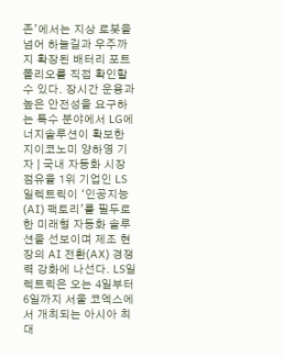존’에서는 지상 로봇을 넘어 하늘길과 우주까지 확장된 배터리 포트폴리오를 직접 확인할 수 있다. 장시간 운용과 높은 안전성을 요구하는 특수 분야에서 LG에너지솔루션이 확보한
지이코노미 양하영 기자 | 국내 자동화 시장 점유율 1위 기업인 LS일렉트릭이 ‘인공지능(AI) 팩토리’를 필두로 한 미래형 자동화 솔루션을 선보이며 제조 현장의 AI 전환(AX) 경쟁력 강화에 나선다. LS일렉트릭은 오는 4일부터 6일까지 서울 코엑스에서 개최되는 아시아 최대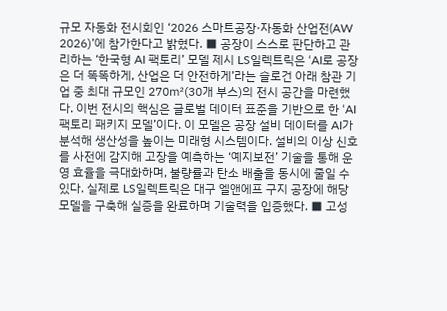규모 자동화 전시회인 ‘2026 스마트공장·자동화 산업전(AW 2026)’에 참가한다고 밝혔다. ■ 공장이 스스로 판단하고 관리하는 ‘한국형 AI 팩토리’ 모델 제시 LS일렉트릭은 ‘AI로 공장은 더 똑똑하게, 산업은 더 안전하게’라는 슬로건 아래 참관 기업 중 최대 규모인 270㎡(30개 부스)의 전시 공간을 마련했다. 이번 전시의 핵심은 글로벌 데이터 표준을 기반으로 한 ‘AI 팩토리 패키지 모델’이다. 이 모델은 공장 설비 데이터를 AI가 분석해 생산성을 높이는 미래형 시스템이다. 설비의 이상 신호를 사전에 감지해 고장을 예측하는 ‘예지보전’ 기술을 통해 운영 효율을 극대화하며, 불량률과 탄소 배출을 동시에 줄일 수 있다. 실제로 LS일렉트릭은 대구 엘앤에프 구지 공장에 해당 모델을 구축해 실증을 완료하며 기술력을 입증했다. ■ 고성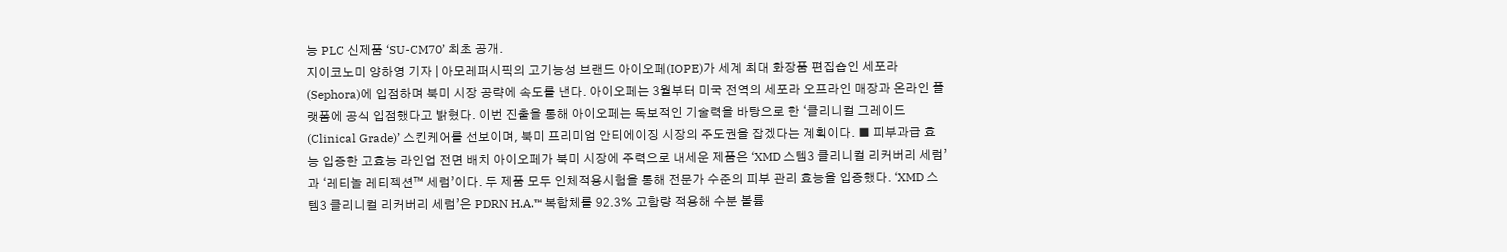능 PLC 신제품 ‘SU-CM70’ 최초 공개.
지이코노미 양하영 기자 | 아모레퍼시픽의 고기능성 브랜드 아이오페(IOPE)가 세계 최대 화장품 편집숍인 세포라(Sephora)에 입점하며 북미 시장 공략에 속도를 낸다. 아이오페는 3월부터 미국 전역의 세포라 오프라인 매장과 온라인 플랫폼에 공식 입점했다고 밝혔다. 이번 진출을 통해 아이오페는 독보적인 기술력을 바탕으로 한 ‘클리니컬 그레이드(Clinical Grade)’ 스킨케어를 선보이며, 북미 프리미엄 안티에이징 시장의 주도권을 잡겠다는 계획이다. ■ 피부과급 효능 입증한 고효능 라인업 전면 배치 아이오페가 북미 시장에 주력으로 내세운 제품은 ‘XMD 스템3 클리니컬 리커버리 세럼’과 ‘레티놀 레티젝션™ 세럼’이다. 두 제품 모두 인체적용시험을 통해 전문가 수준의 피부 관리 효능을 입증했다. ‘XMD 스템3 클리니컬 리커버리 세럼’은 PDRN H.A.™ 복합체를 92.3% 고함량 적용해 수분 볼륨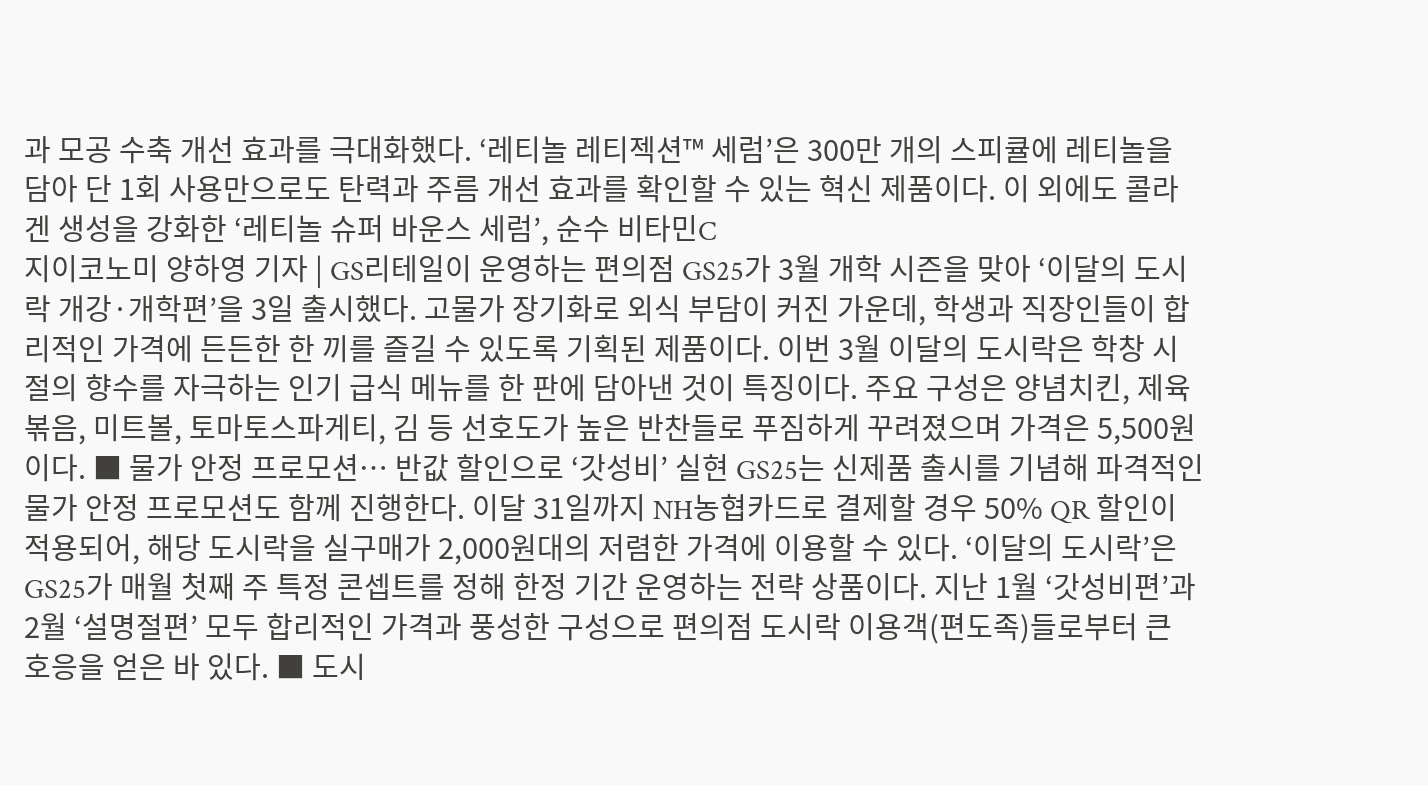과 모공 수축 개선 효과를 극대화했다. ‘레티놀 레티젝션™ 세럼’은 300만 개의 스피큘에 레티놀을 담아 단 1회 사용만으로도 탄력과 주름 개선 효과를 확인할 수 있는 혁신 제품이다. 이 외에도 콜라겐 생성을 강화한 ‘레티놀 슈퍼 바운스 세럼’, 순수 비타민C
지이코노미 양하영 기자 | GS리테일이 운영하는 편의점 GS25가 3월 개학 시즌을 맞아 ‘이달의 도시락 개강·개학편’을 3일 출시했다. 고물가 장기화로 외식 부담이 커진 가운데, 학생과 직장인들이 합리적인 가격에 든든한 한 끼를 즐길 수 있도록 기획된 제품이다. 이번 3월 이달의 도시락은 학창 시절의 향수를 자극하는 인기 급식 메뉴를 한 판에 담아낸 것이 특징이다. 주요 구성은 양념치킨, 제육볶음, 미트볼, 토마토스파게티, 김 등 선호도가 높은 반찬들로 푸짐하게 꾸려졌으며 가격은 5,500원이다. ■ 물가 안정 프로모션… 반값 할인으로 ‘갓성비’ 실현 GS25는 신제품 출시를 기념해 파격적인 물가 안정 프로모션도 함께 진행한다. 이달 31일까지 NH농협카드로 결제할 경우 50% QR 할인이 적용되어, 해당 도시락을 실구매가 2,000원대의 저렴한 가격에 이용할 수 있다. ‘이달의 도시락’은 GS25가 매월 첫째 주 특정 콘셉트를 정해 한정 기간 운영하는 전략 상품이다. 지난 1월 ‘갓성비편’과 2월 ‘설명절편’ 모두 합리적인 가격과 풍성한 구성으로 편의점 도시락 이용객(편도족)들로부터 큰 호응을 얻은 바 있다. ■ 도시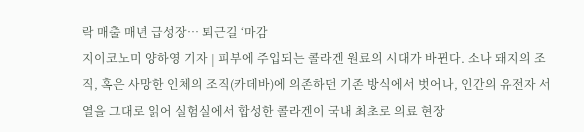락 매출 매년 급성장… 퇴근길 ‘마감
지이코노미 양하영 기자 | 피부에 주입되는 콜라겐 원료의 시대가 바뀐다. 소나 돼지의 조직, 혹은 사망한 인체의 조직(카데바)에 의존하던 기존 방식에서 벗어나, 인간의 유전자 서열을 그대로 읽어 실험실에서 합성한 콜라겐이 국내 최초로 의료 현장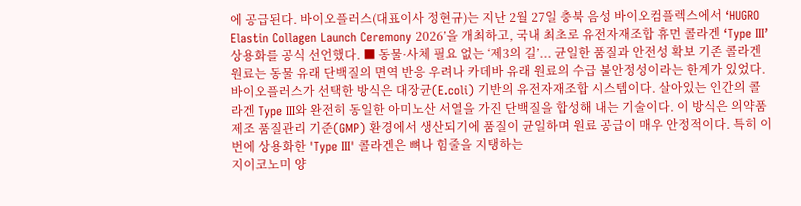에 공급된다. 바이오플러스(대표이사 정현규)는 지난 2월 27일 충북 음성 바이오컴플렉스에서 ‘HUGRO Elastin Collagen Launch Ceremony 2026’을 개최하고, 국내 최초로 유전자재조합 휴먼 콜라겐 ‘Type III’ 상용화를 공식 선언했다. ■ 동물·사체 필요 없는 ‘제3의 길’... 균일한 품질과 안전성 확보 기존 콜라겐 원료는 동물 유래 단백질의 면역 반응 우려나 카데바 유래 원료의 수급 불안정성이라는 한계가 있었다. 바이오플러스가 선택한 방식은 대장균(E.coli) 기반의 유전자재조합 시스템이다. 살아있는 인간의 콜라겐 Type III와 완전히 동일한 아미노산 서열을 가진 단백질을 합성해 내는 기술이다. 이 방식은 의약품 제조 품질관리 기준(GMP) 환경에서 생산되기에 품질이 균일하며 원료 공급이 매우 안정적이다. 특히 이번에 상용화한 'Type III' 콜라겐은 뼈나 힘줄을 지탱하는
지이코노미 양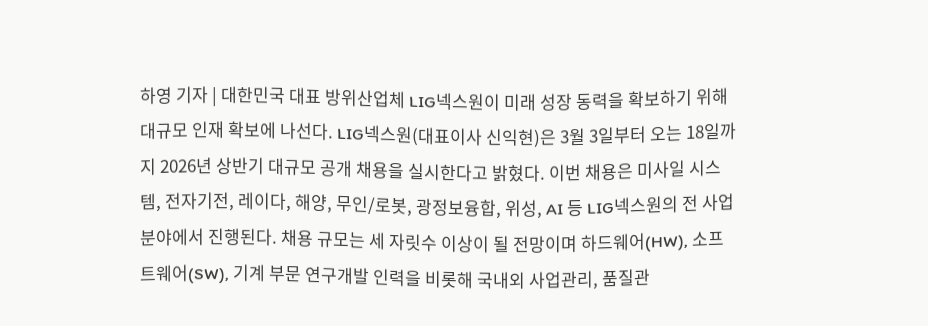하영 기자 | 대한민국 대표 방위산업체 LIG넥스원이 미래 성장 동력을 확보하기 위해 대규모 인재 확보에 나선다. LIG넥스원(대표이사 신익현)은 3월 3일부터 오는 18일까지 2026년 상반기 대규모 공개 채용을 실시한다고 밝혔다. 이번 채용은 미사일 시스템, 전자기전, 레이다, 해양, 무인/로봇, 광정보융합, 위성, AI 등 LIG넥스원의 전 사업 분야에서 진행된다. 채용 규모는 세 자릿수 이상이 될 전망이며 하드웨어(HW), 소프트웨어(SW), 기계 부문 연구개발 인력을 비롯해 국내외 사업관리, 품질관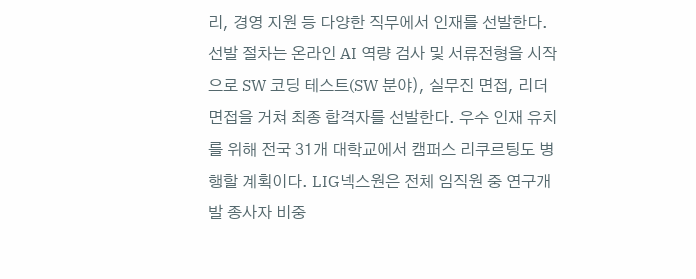리, 경영 지원 등 다양한 직무에서 인재를 선발한다. 선발 절차는 온라인 AI 역량 검사 및 서류전형을 시작으로 SW 코딩 테스트(SW 분야), 실무진 면접, 리더 면접을 거쳐 최종 합격자를 선발한다. 우수 인재 유치를 위해 전국 31개 대학교에서 캠퍼스 리쿠르팅도 병행할 계획이다. LIG넥스원은 전체 임직원 중 연구개발 종사자 비중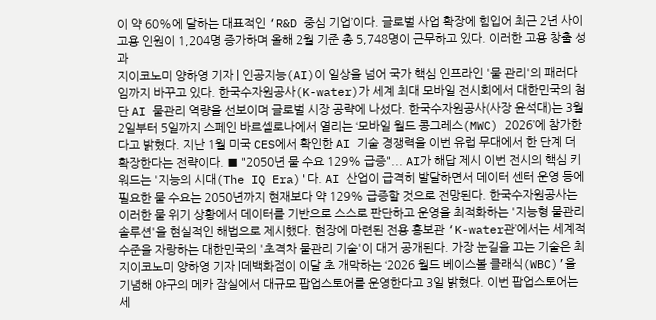이 약 60%에 달하는 대표적인 ‘R&D 중심 기업’이다. 글로벌 사업 확장에 힘입어 최근 2년 사이 고용 인원이 1,204명 증가하며 올해 2월 기준 총 5,748명이 근무하고 있다. 이러한 고용 창출 성과
지이코노미 양하영 기자 | 인공지능(AI)이 일상을 넘어 국가 핵심 인프라인 '물 관리'의 패러다임까지 바꾸고 있다. 한국수자원공사(K-water)가 세계 최대 모바일 전시회에서 대한민국의 첨단 AI 물관리 역량을 선보이며 글로벌 시장 공략에 나섰다. 한국수자원공사(사장 윤석대)는 3월 2일부터 5일까지 스페인 바르셀로나에서 열리는 ‘모바일 월드 콩그레스(MWC) 2026’에 참가한다고 밝혔다. 지난 1월 미국 CES에서 확인한 AI 기술 경쟁력을 이번 유럽 무대에서 한 단계 더 확장한다는 전략이다. ■ "2050년 물 수요 129% 급증"... AI가 해답 제시 이번 전시의 핵심 키워드는 '지능의 시대(The IQ Era)'다. AI 산업이 급격히 발달하면서 데이터 센터 운영 등에 필요한 물 수요는 2050년까지 현재보다 약 129% 급증할 것으로 전망된다. 한국수자원공사는 이러한 물 위기 상황에서 데이터를 기반으로 스스로 판단하고 운영을 최적화하는 '지능형 물관리 솔루션'을 현실적인 해법으로 제시했다. 현장에 마련된 전용 홍보관 ‘K-water관’에서는 세계적 수준을 자랑하는 대한민국의 '초격차 물관리 기술'이 대거 공개된다. 가장 눈길을 끄는 기술은 최
지이코노미 양하영 기자 |데백화점이 이달 초 개막하는 ‘2026 월드 베이스볼 클래식(WBC)’을 기념해 야구의 메카 잠실에서 대규모 팝업스토어를 운영한다고 3일 밝혔다. 이번 팝업스토어는 세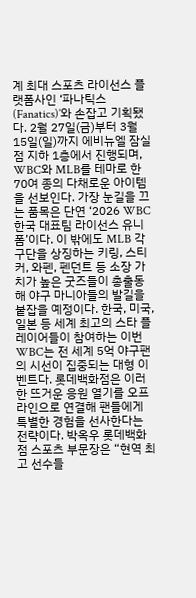계 최대 스포츠 라이선스 플랫폼사인 ‘파나틱스(Fanatics)’와 손잡고 기획됐다. 2월 27일(금)부터 3월 15일(일)까지 에비뉴엘 잠실점 지하 1층에서 진행되며, WBC와 MLB를 테마로 한 70여 종의 다채로운 아이템을 선보인다. 가장 눈길을 끄는 품목은 단연 ‘2026 WBC 한국 대표팀 라이선스 유니폼’이다. 이 밖에도 MLB 각 구단을 상징하는 키링, 스티커, 와펜, 펜던트 등 소장 가치가 높은 굿즈들이 총출동해 야구 마니아들의 발길을 붙잡을 예정이다. 한국, 미국, 일본 등 세계 최고의 스타 플레이어들이 참여하는 이번 WBC는 전 세계 5억 야구팬의 시선이 집중되는 대형 이벤트다. 롯데백화점은 이러한 뜨거운 응원 열기를 오프라인으로 연결해 팬들에게 특별한 경험을 선사한다는 전략이다. 박옥우 롯데백화점 스포츠 부문장은 “현역 최고 선수들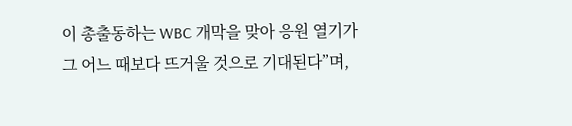이 총출동하는 WBC 개막을 맞아 응원 열기가 그 어느 때보다 뜨거울 것으로 기대된다”며,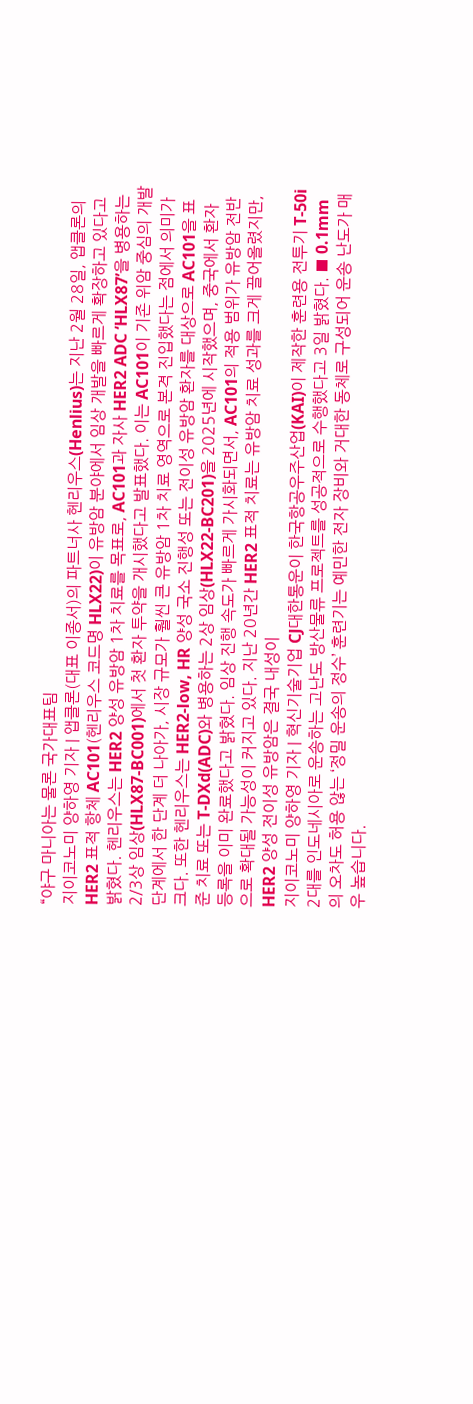“야구 마니아는 물론 국가대표팀
지이코노미 양하영 기자 | 앱클론(대표 이종서)의 파트너사 헨리우스(Henlius)는 지난 2월 28일, 앱클론의 HER2 표적 항체 AC101(헨리우스 코드명 HLX22)이 유방암 분야에서 임상 개발을 빠르게 확장하고 있다고 밝혔다. 헨리우스는 HER2 양성 유방암 1차 치료를 목표로, AC101과 자사 HER2 ADC ‘HLX87’을 병용하는 2/3상 임상(HLX87-BC001)에서 첫 환자 투약을 개시했다고 발표했다. 이는 AC101이 기존 위암 중심의 개발 단계에서 한 단계 더 나아가, 시장 규모가 훨씬 큰 유방암 1차 치료 영역으로 본격 진입했다는 점에서 의미가 크다. 또한 헨리우스는 HER2-low, HR 양성 국소 진행성 또는 전이성 유방암 환자를 대상으로 AC101을 표준 치료 또는 T-DXd(ADC)와 병용하는 2상 임상(HLX22-BC201)을 2025년에 시작했으며, 중국에서 환자 등록을 이미 완료했다고 밝혔다. 임상 진행 속도가 빠르게 가시화되면서, AC101의 적용 범위가 유방암 전반으로 확대될 가능성이 커지고 있다. 지난 20년간 HER2 표적 치료는 유방암 치료 성과를 크게 끌어올렸지만, HER2 양성 전이성 유방암은 결국 내성이
지이코노미 양하영 기자 | 혁신기술기업 CJ대한통운이 한국항공우주산업(KAI)이 제작한 훈련용 전투기 T-50i 2대를 인도네시아로 운송하는 고난도 방산물류 프로젝트를 성공적으로 수행했다고 3일 밝혔다. ■ 0.1mm의 오차도 허용 않는 ‘정밀 운송의 정수’ 훈련기는 예민한 전자 장비와 거대한 동체로 구성되어 운송 난도가 매우 높습니다.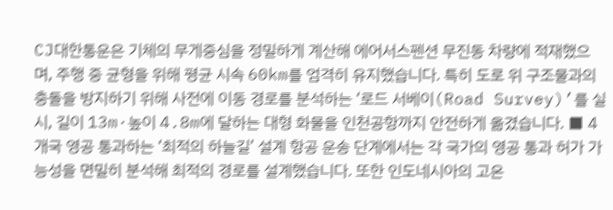CJ대한통운은 기체의 무게중심을 정밀하게 계산해 에어서스펜션 무진동 차량에 적재했으며, 주행 중 균형을 위해 평균 시속 60km를 엄격히 유지했습니다. 특히 도로 위 구조물과의 충돌을 방지하기 위해 사전에 이동 경로를 분석하는 ‘로드 서베이(Road Survey)’를 실시, 길이 13m·높이 4.8m에 달하는 대형 화물을 인천공항까지 안전하게 옮겼습니다. ■ 4개국 영공 통과하는 ‘최적의 하늘길’ 설계 항공 운송 단계에서는 각 국가의 영공 통과 허가 가능성을 면밀히 분석해 최적의 경로를 설계했습니다. 또한 인도네시아의 고온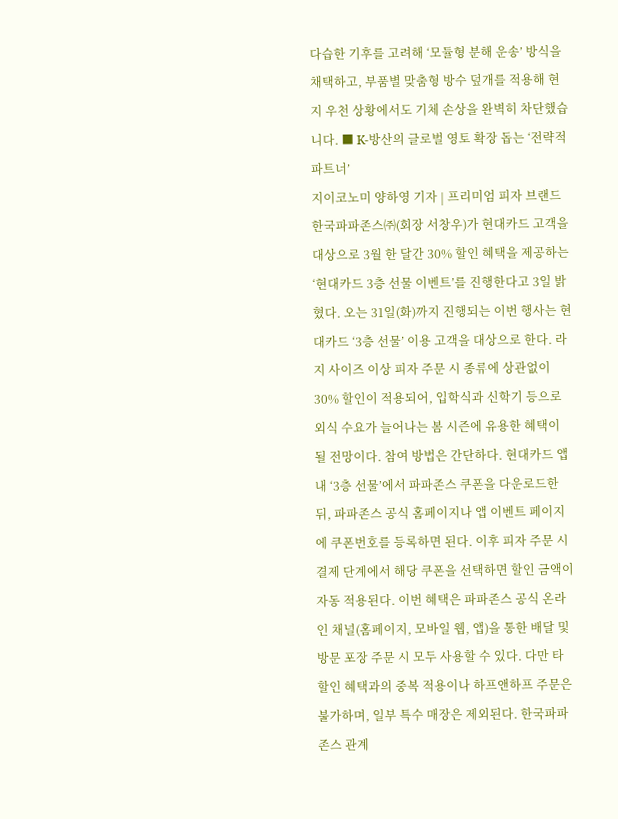다습한 기후를 고려해 ‘모듈형 분해 운송’ 방식을 채택하고, 부품별 맞춤형 방수 덮개를 적용해 현지 우천 상황에서도 기체 손상을 완벽히 차단했습니다. ■ K-방산의 글로벌 영토 확장 돕는 ‘전략적 파트너’
지이코노미 양하영 기자 | 프리미엄 피자 브랜드 한국파파존스㈜(회장 서창우)가 현대카드 고객을 대상으로 3월 한 달간 30% 할인 혜택을 제공하는 ‘현대카드 3층 선물 이벤트’를 진행한다고 3일 밝혔다. 오는 31일(화)까지 진행되는 이번 행사는 현대카드 ‘3층 선물’ 이용 고객을 대상으로 한다. 라지 사이즈 이상 피자 주문 시 종류에 상관없이 30% 할인이 적용되어, 입학식과 신학기 등으로 외식 수요가 늘어나는 봄 시즌에 유용한 혜택이 될 전망이다. 참여 방법은 간단하다. 현대카드 앱 내 ‘3층 선물’에서 파파존스 쿠폰을 다운로드한 뒤, 파파존스 공식 홈페이지나 앱 이벤트 페이지에 쿠폰번호를 등록하면 된다. 이후 피자 주문 시 결제 단계에서 해당 쿠폰을 선택하면 할인 금액이 자동 적용된다. 이번 혜택은 파파존스 공식 온라인 채널(홈페이지, 모바일 웹, 앱)을 통한 배달 및 방문 포장 주문 시 모두 사용할 수 있다. 다만 타 할인 혜택과의 중복 적용이나 하프앤하프 주문은 불가하며, 일부 특수 매장은 제외된다. 한국파파존스 관계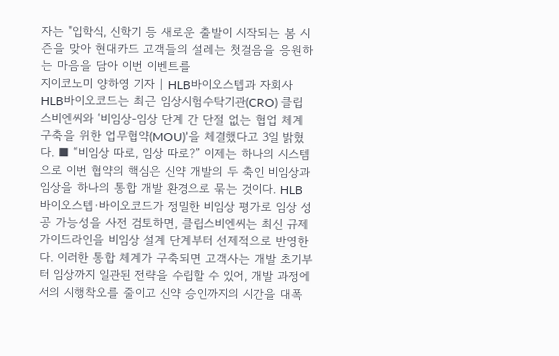자는 "입학식, 신학기 등 새로운 출발이 시작되는 봄 시즌을 맞아 현대카드 고객들의 설레는 첫걸음을 응원하는 마음을 담아 이번 이벤트를
지이코노미 양하영 기자 | HLB바이오스텝과 자회사 HLB바이오코드는 최근 임상시험수탁기관(CRO) 클립스비엔씨와 ‘비임상-임상 단계 간 단절 없는 협업 체계 구축을 위한 업무협약(MOU)’을 체결했다고 3일 밝혔다. ■ “비임상 따로, 임상 따로?” 이제는 하나의 시스템으로 이번 협약의 핵심은 신약 개발의 두 축인 비임상과 임상을 하나의 통합 개발 환경으로 묶는 것이다. HLB바이오스텝·바이오코드가 정밀한 비임상 평가로 임상 성공 가능성을 사전 검토하면, 클립스비엔씨는 최신 규제 가이드라인을 비임상 설계 단계부터 선제적으로 반영한다. 이러한 통합 체계가 구축되면 고객사는 개발 초기부터 임상까지 일관된 전략을 수립할 수 있어, 개발 과정에서의 시행착오를 줄이고 신약 승인까지의 시간을 대폭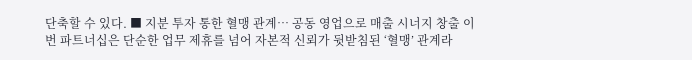단축할 수 있다. ■ 지분 투자 통한 혈맹 관계… 공동 영업으로 매출 시너지 창출 이번 파트너십은 단순한 업무 제휴를 넘어 자본적 신뢰가 뒷받침된 ‘혈맹’ 관계라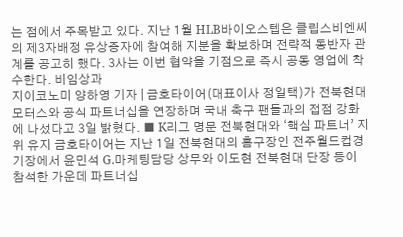는 점에서 주목받고 있다. 지난 1월 HLB바이오스텝은 클립스비엔씨의 제3자배정 유상증자에 참여해 지분을 확보하며 전략적 동반자 관계를 공고히 했다. 3사는 이번 협약을 기점으로 즉시 공동 영업에 착수한다. 비임상과
지이코노미 양하영 기자 | 금호타이어(대표이사 정일택)가 전북현대모터스와 공식 파트너십을 연장하며 국내 축구 팬들과의 접점 강화에 나섰다고 3일 밝혔다. ■ K리그 명문 전북현대와 ‘핵심 파트너’ 지위 유지 금호타이어는 지난 1일 전북현대의 홈구장인 전주월드컵경기장에서 윤민석 G.마케팅담당 상무와 이도현 전북현대 단장 등이 참석한 가운데 파트너십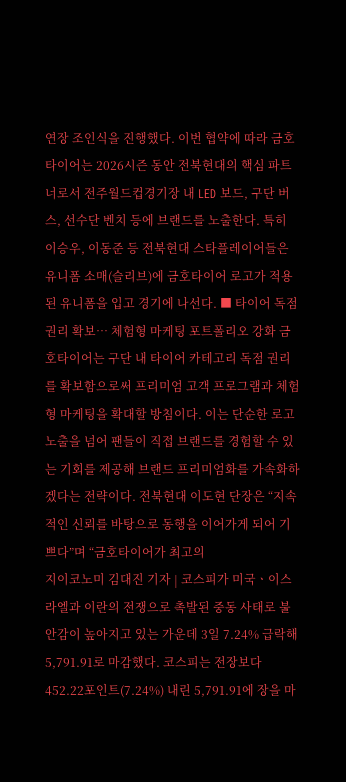연장 조인식을 진행했다. 이번 협약에 따라 금호타이어는 2026시즌 동안 전북현대의 핵심 파트너로서 전주월드컵경기장 내 LED 보드, 구단 버스, 선수단 벤치 등에 브랜드를 노출한다. 특히 이승우, 이동준 등 전북현대 스타플레이어들은 유니폼 소매(슬리브)에 금호타이어 로고가 적용된 유니폼을 입고 경기에 나선다. ■ 타이어 독점 권리 확보… 체험형 마케팅 포트폴리오 강화 금호타이어는 구단 내 타이어 카테고리 독점 권리를 확보함으로써 프리미엄 고객 프로그램과 체험형 마케팅을 확대할 방침이다. 이는 단순한 로고 노출을 넘어 팬들이 직접 브랜드를 경험할 수 있는 기회를 제공해 브랜드 프리미엄화를 가속화하겠다는 전략이다. 전북현대 이도현 단장은 “지속적인 신뢰를 바탕으로 동행을 이어가게 되어 기쁘다”며 “금호타이어가 최고의
지이코노미 김대진 기자 | 코스피가 미국ㆍ이스라엘과 이란의 전쟁으로 촉발된 중동 사태로 불안감이 높아지고 있는 가운데 3일 7.24% 급락해 5,791.91로 마감했다. 코스피는 전장보다 452.22포인트(7.24%) 내린 5,791.91에 장을 마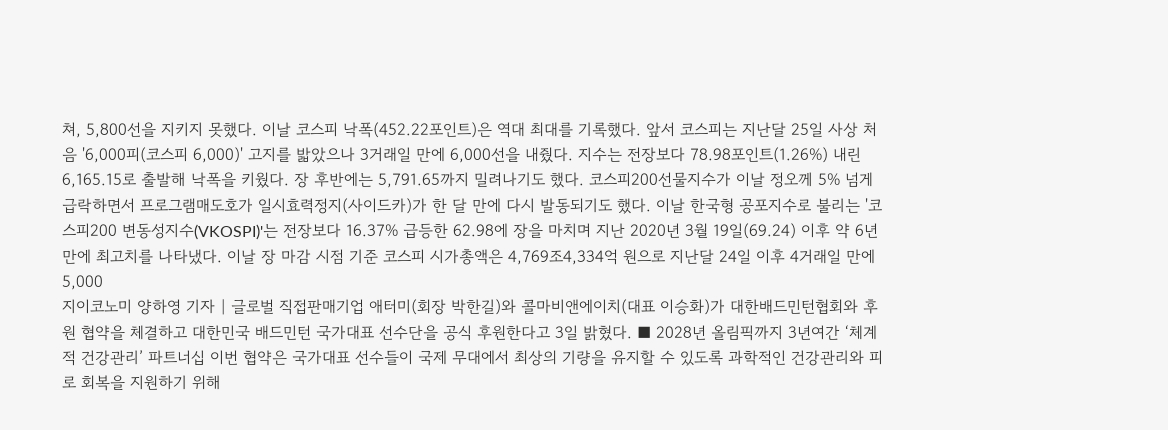쳐, 5,800선을 지키지 못했다. 이날 코스피 낙폭(452.22포인트)은 역대 최대를 기록했다. 앞서 코스피는 지난달 25일 사상 처음 '6,000피(코스피 6,000)' 고지를 밟았으나 3거래일 만에 6,000선을 내줬다. 지수는 전장보다 78.98포인트(1.26%) 내린 6,165.15로 출발해 낙폭을 키웠다. 장 후반에는 5,791.65까지 밀려나기도 했다. 코스피200선물지수가 이날 정오께 5% 넘게 급락하면서 프로그램매도호가 일시효력정지(사이드카)가 한 달 만에 다시 발동되기도 했다. 이날 한국형 공포지수로 불리는 '코스피200 변동성지수(VKOSPI)'는 전장보다 16.37% 급등한 62.98에 장을 마치며 지난 2020년 3월 19일(69.24) 이후 약 6년 만에 최고치를 나타냈다. 이날 장 마감 시점 기준 코스피 시가총액은 4,769조4,334억 원으로 지난달 24일 이후 4거래일 만에 5,000
지이코노미 양하영 기자 | 글로벌 직접판매기업 애터미(회장 박한길)와 콜마비앤에이치(대표 이승화)가 대한배드민턴협회와 후원 협약을 체결하고 대한민국 배드민턴 국가대표 선수단을 공식 후원한다고 3일 밝혔다. ■ 2028년 올림픽까지 3년여간 ‘체계적 건강관리’ 파트너십 이번 협약은 국가대표 선수들이 국제 무대에서 최상의 기량을 유지할 수 있도록 과학적인 건강관리와 피로 회복을 지원하기 위해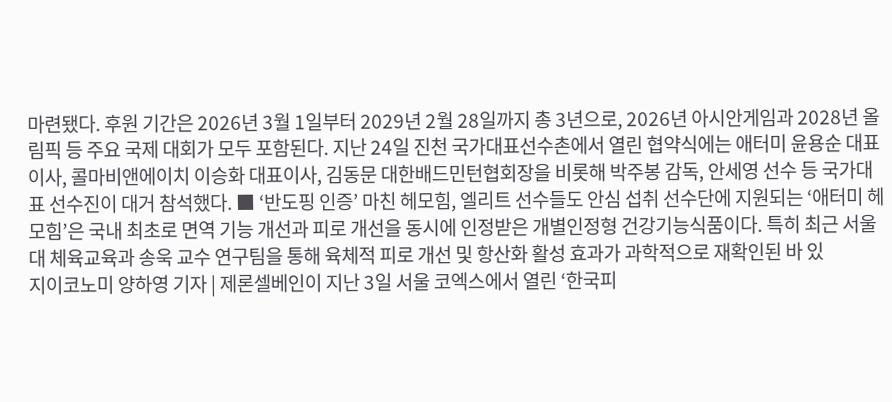마련됐다. 후원 기간은 2026년 3월 1일부터 2029년 2월 28일까지 총 3년으로, 2026년 아시안게임과 2028년 올림픽 등 주요 국제 대회가 모두 포함된다. 지난 24일 진천 국가대표선수촌에서 열린 협약식에는 애터미 윤용순 대표이사, 콜마비앤에이치 이승화 대표이사, 김동문 대한배드민턴협회장을 비롯해 박주봉 감독, 안세영 선수 등 국가대표 선수진이 대거 참석했다. ■ ‘반도핑 인증’ 마친 헤모힘, 엘리트 선수들도 안심 섭취 선수단에 지원되는 ‘애터미 헤모힘’은 국내 최초로 면역 기능 개선과 피로 개선을 동시에 인정받은 개별인정형 건강기능식품이다. 특히 최근 서울대 체육교육과 송욱 교수 연구팀을 통해 육체적 피로 개선 및 항산화 활성 효과가 과학적으로 재확인된 바 있
지이코노미 양하영 기자 | 제론셀베인이 지난 3일 서울 코엑스에서 열린 ‘한국피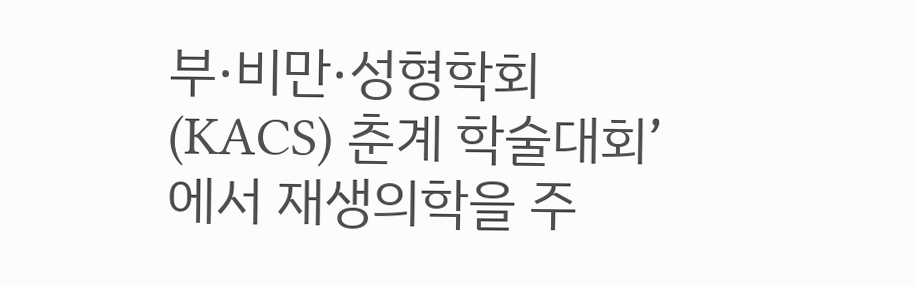부·비만·성형학회(KACS) 춘계 학술대회’에서 재생의학을 주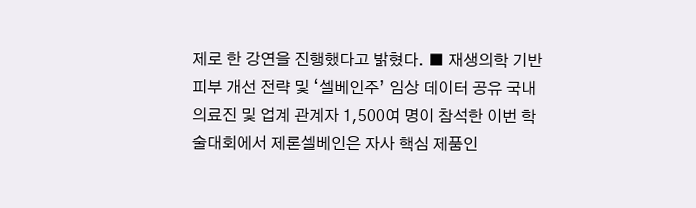제로 한 강연을 진행했다고 밝혔다. ■ 재생의학 기반 피부 개선 전략 및 ‘셀베인주’ 임상 데이터 공유 국내 의료진 및 업계 관계자 1,500여 명이 참석한 이번 학술대회에서 제론셀베인은 자사 핵심 제품인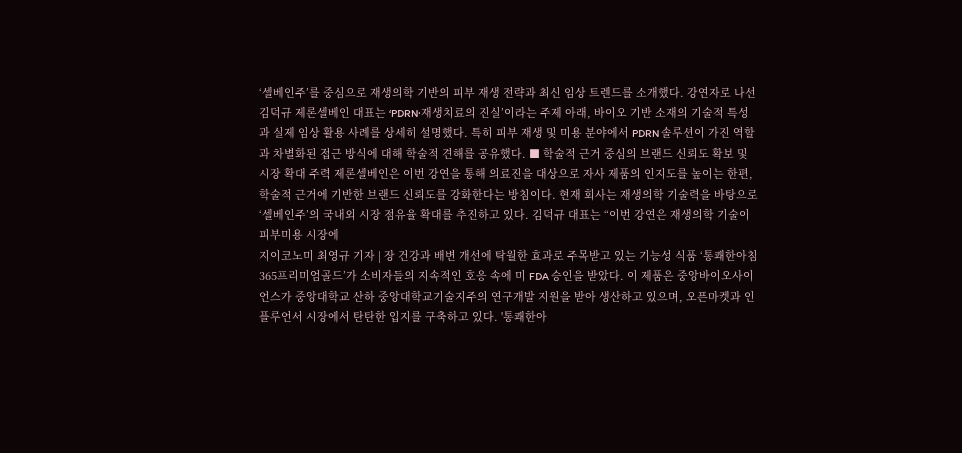‘셀베인주’를 중심으로 재생의학 기반의 피부 재생 전략과 최신 임상 트렌드를 소개했다. 강연자로 나선 김덕규 제론셀베인 대표는 ‘PDRN·재생치료의 진실’이라는 주제 아래, 바이오 기반 소재의 기술적 특성과 실제 임상 활용 사례를 상세히 설명했다. 특히 피부 재생 및 미용 분야에서 PDRN 솔루션이 가진 역할과 차별화된 접근 방식에 대해 학술적 견해를 공유했다. ■ 학술적 근거 중심의 브랜드 신뢰도 확보 및 시장 확대 주력 제론셀베인은 이번 강연을 통해 의료진을 대상으로 자사 제품의 인지도를 높이는 한편, 학술적 근거에 기반한 브랜드 신뢰도를 강화한다는 방침이다. 현재 회사는 재생의학 기술력을 바탕으로 ‘셀베인주’의 국내외 시장 점유율 확대를 추진하고 있다. 김덕규 대표는 “이번 강연은 재생의학 기술이 피부미용 시장에
지이코노미 최영규 기자 | 장 건강과 배변 개선에 탁월한 효과로 주목받고 있는 기능성 식품 ‘통쾌한아침365프리미엄골드’가 소비자들의 지속적인 호응 속에 미 FDA 승인을 받았다. 이 제품은 중앙바이오사이언스가 중앙대학교 산하 중앙대학교기술지주의 연구개발 지원을 받아 생산하고 있으며, 오픈마켓과 인플루언서 시장에서 탄탄한 입지를 구축하고 있다. '통쾌한아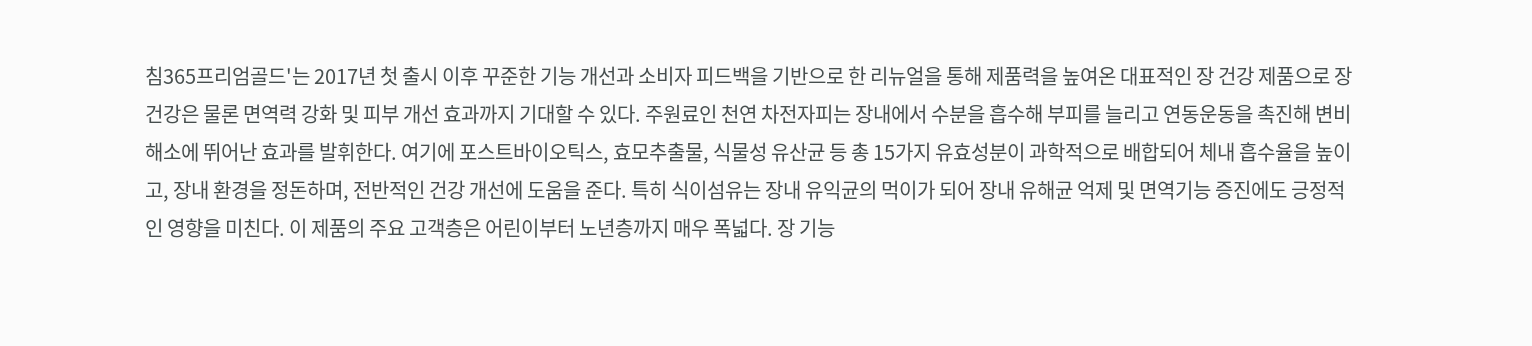침365프리엄골드'는 2017년 첫 출시 이후 꾸준한 기능 개선과 소비자 피드백을 기반으로 한 리뉴얼을 통해 제품력을 높여온 대표적인 장 건강 제품으로 장 건강은 물론 면역력 강화 및 피부 개선 효과까지 기대할 수 있다. 주원료인 천연 차전자피는 장내에서 수분을 흡수해 부피를 늘리고 연동운동을 촉진해 변비 해소에 뛰어난 효과를 발휘한다. 여기에 포스트바이오틱스, 효모추출물, 식물성 유산균 등 총 15가지 유효성분이 과학적으로 배합되어 체내 흡수율을 높이고, 장내 환경을 정돈하며, 전반적인 건강 개선에 도움을 준다. 특히 식이섬유는 장내 유익균의 먹이가 되어 장내 유해균 억제 및 면역기능 증진에도 긍정적인 영향을 미친다. 이 제품의 주요 고객층은 어린이부터 노년층까지 매우 폭넓다. 장 기능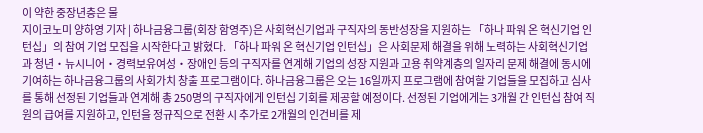이 약한 중장년층은 물
지이코노미 양하영 기자 | 하나금융그룹(회장 함영주)은 사회혁신기업과 구직자의 동반성장을 지원하는 「하나 파워 온 혁신기업 인턴십」의 참여 기업 모집을 시작한다고 밝혔다. 「하나 파워 온 혁신기업 인턴십」은 사회문제 해결을 위해 노력하는 사회혁신기업과 청년‧뉴시니어‧경력보유여성‧장애인 등의 구직자를 연계해 기업의 성장 지원과 고용 취약계층의 일자리 문제 해결에 동시에 기여하는 하나금융그룹의 사회가치 창출 프로그램이다. 하나금융그룹은 오는 16일까지 프로그램에 참여할 기업들을 모집하고 심사를 통해 선정된 기업들과 연계해 총 250명의 구직자에게 인턴십 기회를 제공할 예정이다. 선정된 기업에게는 3개월 간 인턴십 참여 직원의 급여를 지원하고, 인턴을 정규직으로 전환 시 추가로 2개월의 인건비를 제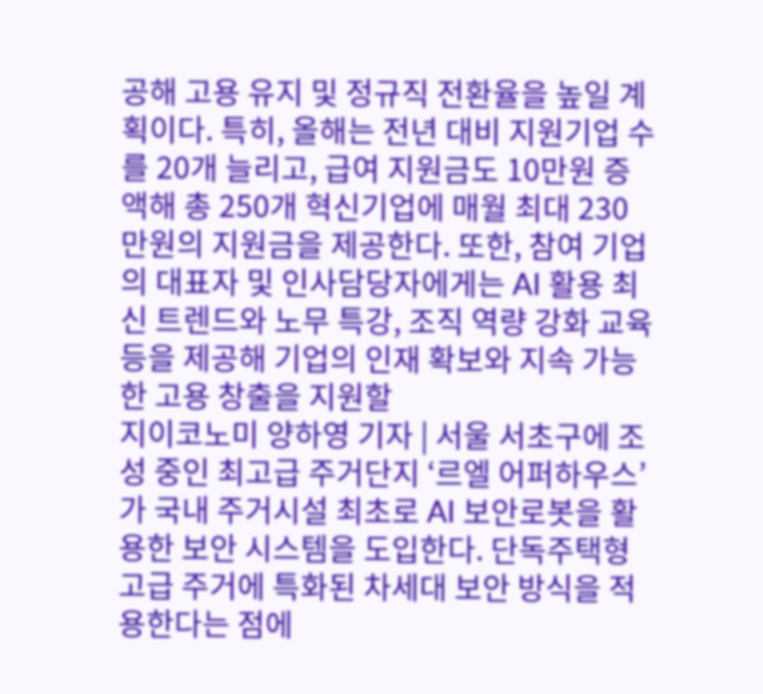공해 고용 유지 및 정규직 전환율을 높일 계획이다. 특히, 올해는 전년 대비 지원기업 수를 20개 늘리고, 급여 지원금도 10만원 증액해 총 250개 혁신기업에 매월 최대 230만원의 지원금을 제공한다. 또한, 참여 기업의 대표자 및 인사담당자에게는 AI 활용 최신 트렌드와 노무 특강, 조직 역량 강화 교육 등을 제공해 기업의 인재 확보와 지속 가능한 고용 창출을 지원할
지이코노미 양하영 기자 | 서울 서초구에 조성 중인 최고급 주거단지 ‘르엘 어퍼하우스’가 국내 주거시설 최초로 AI 보안로봇을 활용한 보안 시스템을 도입한다. 단독주택형 고급 주거에 특화된 차세대 보안 방식을 적용한다는 점에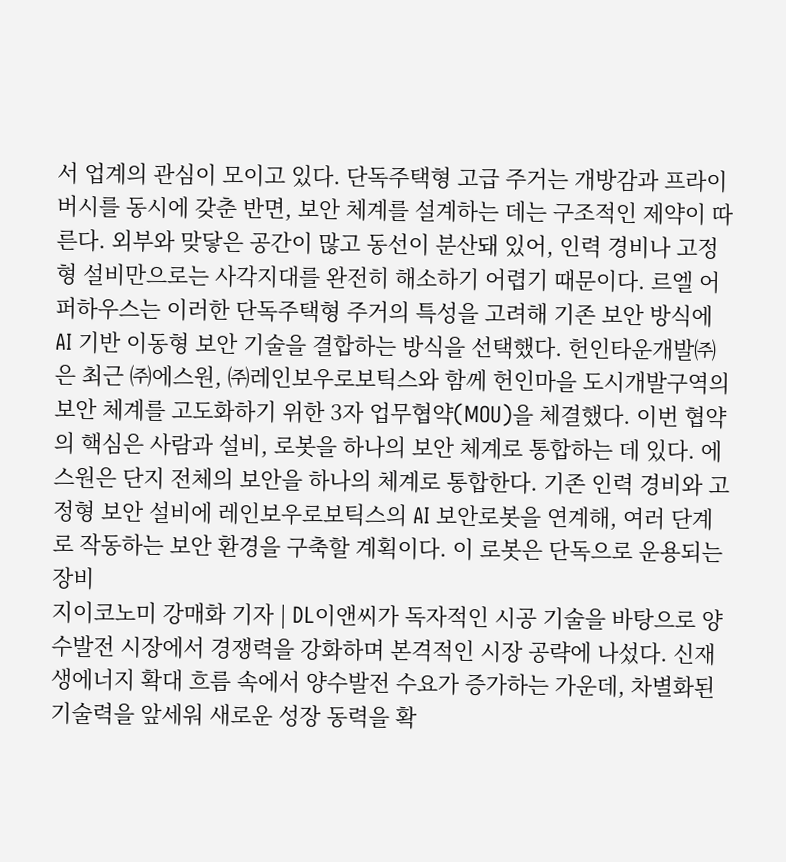서 업계의 관심이 모이고 있다. 단독주택형 고급 주거는 개방감과 프라이버시를 동시에 갖춘 반면, 보안 체계를 설계하는 데는 구조적인 제약이 따른다. 외부와 맞닿은 공간이 많고 동선이 분산돼 있어, 인력 경비나 고정형 설비만으로는 사각지대를 완전히 해소하기 어렵기 때문이다. 르엘 어퍼하우스는 이러한 단독주택형 주거의 특성을 고려해 기존 보안 방식에 AI 기반 이동형 보안 기술을 결합하는 방식을 선택했다. 헌인타운개발㈜은 최근 ㈜에스원, ㈜레인보우로보틱스와 함께 헌인마을 도시개발구역의 보안 체계를 고도화하기 위한 3자 업무협약(MOU)을 체결했다. 이번 협약의 핵심은 사람과 설비, 로봇을 하나의 보안 체계로 통합하는 데 있다. 에스원은 단지 전체의 보안을 하나의 체계로 통합한다. 기존 인력 경비와 고정형 보안 설비에 레인보우로보틱스의 AI 보안로봇을 연계해, 여러 단계로 작동하는 보안 환경을 구축할 계획이다. 이 로봇은 단독으로 운용되는 장비
지이코노미 강매화 기자 | DL이앤씨가 독자적인 시공 기술을 바탕으로 양수발전 시장에서 경쟁력을 강화하며 본격적인 시장 공략에 나섰다. 신재생에너지 확대 흐름 속에서 양수발전 수요가 증가하는 가운데, 차별화된 기술력을 앞세워 새로운 성장 동력을 확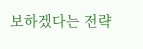보하겠다는 전략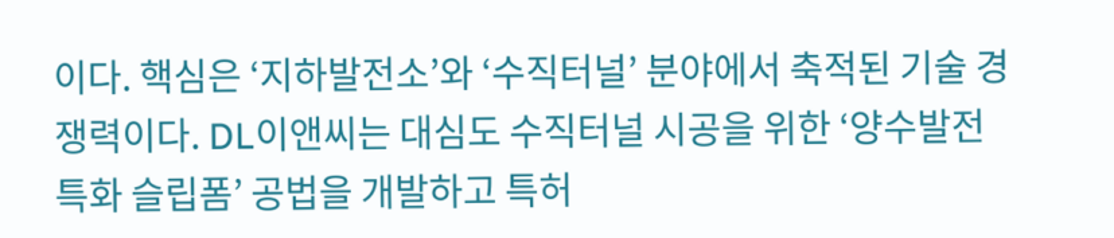이다. 핵심은 ‘지하발전소’와 ‘수직터널’ 분야에서 축적된 기술 경쟁력이다. DL이앤씨는 대심도 수직터널 시공을 위한 ‘양수발전 특화 슬립폼’ 공법을 개발하고 특허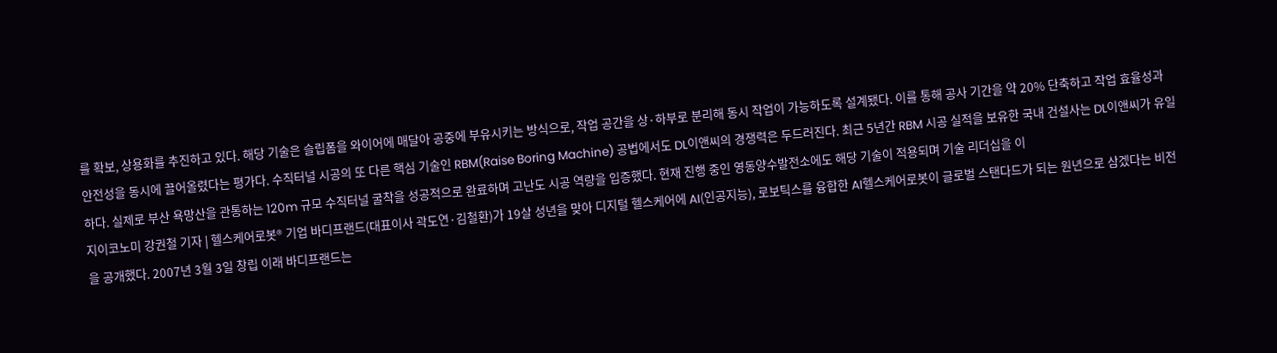를 확보, 상용화를 추진하고 있다. 해당 기술은 슬립폼을 와이어에 매달아 공중에 부유시키는 방식으로, 작업 공간을 상·하부로 분리해 동시 작업이 가능하도록 설계됐다. 이를 통해 공사 기간을 약 20% 단축하고 작업 효율성과 안전성을 동시에 끌어올렸다는 평가다. 수직터널 시공의 또 다른 핵심 기술인 RBM(Raise Boring Machine) 공법에서도 DL이앤씨의 경쟁력은 두드러진다. 최근 5년간 RBM 시공 실적을 보유한 국내 건설사는 DL이앤씨가 유일하다. 실제로 부산 욕망산을 관통하는 120m 규모 수직터널 굴착을 성공적으로 완료하며 고난도 시공 역량을 입증했다. 현재 진행 중인 영동양수발전소에도 해당 기술이 적용되며 기술 리더십을 이
지이코노미 강권철 기자 | 헬스케어로봇® 기업 바디프랜드(대표이사 곽도연·김철환)가 19살 성년을 맞아 디지털 헬스케어에 AI(인공지능), 로보틱스를 융합한 AI헬스케어로봇이 글로벌 스탠다드가 되는 원년으로 삼겠다는 비전을 공개했다. 2007년 3월 3일 창립 이래 바디프랜드는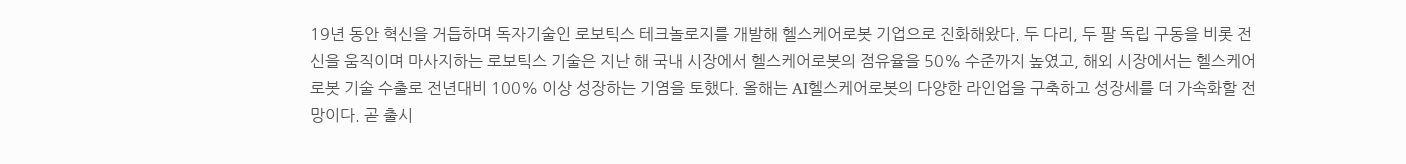19년 동안 혁신을 거듭하며 독자기술인 로보틱스 테크놀로지를 개발해 헬스케어로봇 기업으로 진화해왔다. 두 다리, 두 팔 독립 구동을 비롯 전신을 움직이며 마사지하는 로보틱스 기술은 지난 해 국내 시장에서 헬스케어로봇의 점유율을 50% 수준까지 높였고, 해외 시장에서는 헬스케어로봇 기술 수출로 전년대비 100% 이상 성장하는 기염을 토했다. 올해는 AI헬스케어로봇의 다양한 라인업을 구축하고 성장세를 더 가속화할 전망이다. 곧 출시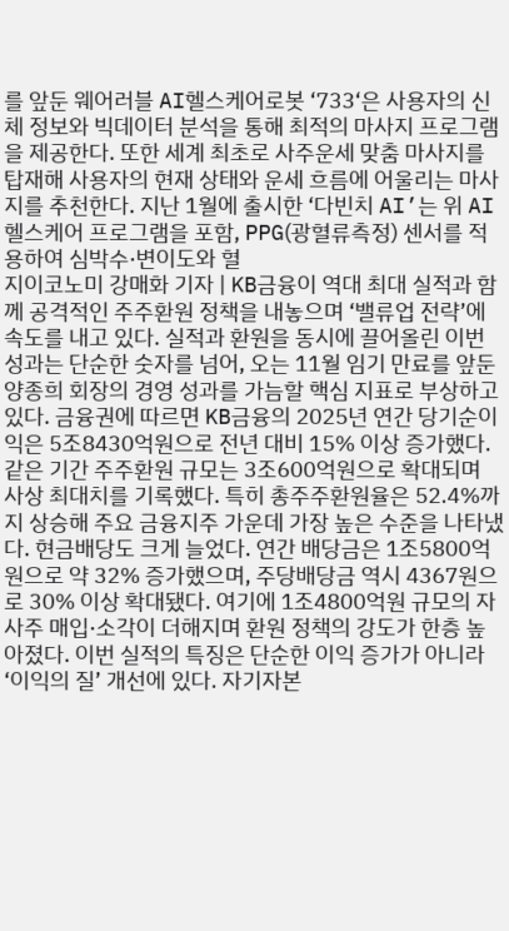를 앞둔 웨어러블 AI헬스케어로봇 ‘733‘은 사용자의 신체 정보와 빅데이터 분석을 통해 최적의 마사지 프로그램을 제공한다. 또한 세계 최초로 사주운세 맞춤 마사지를 탑재해 사용자의 현재 상태와 운세 흐름에 어울리는 마사지를 추천한다. 지난 1월에 출시한 ‘다빈치 AI’는 위 AI 헬스케어 프로그램을 포함, PPG(광혈류측정) 센서를 적용하여 심박수·변이도와 혈
지이코노미 강매화 기자 | KB금융이 역대 최대 실적과 함께 공격적인 주주환원 정책을 내놓으며 ‘밸류업 전략’에 속도를 내고 있다. 실적과 환원을 동시에 끌어올린 이번 성과는 단순한 숫자를 넘어, 오는 11월 임기 만료를 앞둔 양종희 회장의 경영 성과를 가늠할 핵심 지표로 부상하고 있다. 금융권에 따르면 KB금융의 2025년 연간 당기순이익은 5조8430억원으로 전년 대비 15% 이상 증가했다. 같은 기간 주주환원 규모는 3조600억원으로 확대되며 사상 최대치를 기록했다. 특히 총주주환원율은 52.4%까지 상승해 주요 금융지주 가운데 가장 높은 수준을 나타냈다. 현금배당도 크게 늘었다. 연간 배당금은 1조5800억원으로 약 32% 증가했으며, 주당배당금 역시 4367원으로 30% 이상 확대됐다. 여기에 1조4800억원 규모의 자사주 매입·소각이 더해지며 환원 정책의 강도가 한층 높아졌다. 이번 실적의 특징은 단순한 이익 증가가 아니라 ‘이익의 질’ 개선에 있다. 자기자본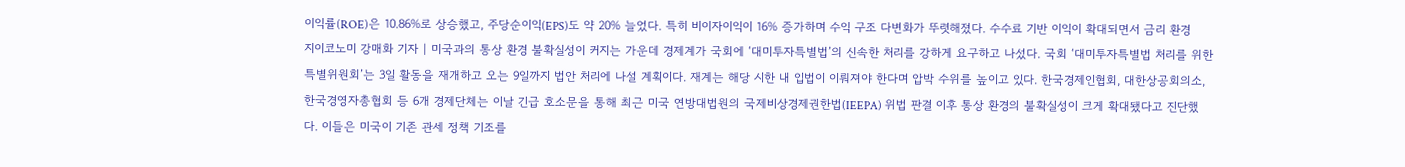이익률(ROE)은 10.86%로 상승했고, 주당순이익(EPS)도 약 20% 늘었다. 특히 비이자이익이 16% 증가하며 수익 구조 다변화가 뚜렷해졌다. 수수료 기반 이익이 확대되면서 금리 환경
지이코노미 강매화 기자 | 미국과의 통상 환경 불확실성이 커지는 가운데 경제계가 국회에 ‘대미투자특별법’의 신속한 처리를 강하게 요구하고 나섰다. 국회 ‘대미투자특별법 처리를 위한 특별위원회’는 3일 활동을 재개하고 오는 9일까지 법안 처리에 나설 계획이다. 재계는 해당 시한 내 입법이 이뤄져야 한다며 압박 수위를 높이고 있다. 한국경제인협회, 대한상공회의소, 한국경영자총협회 등 6개 경제단체는 이날 긴급 호소문을 통해 최근 미국 연방대법원의 국제비상경제권한법(IEEPA) 위법 판결 이후 통상 환경의 불확실성이 크게 확대됐다고 진단했다. 이들은 미국이 기존 관세 정책 기조를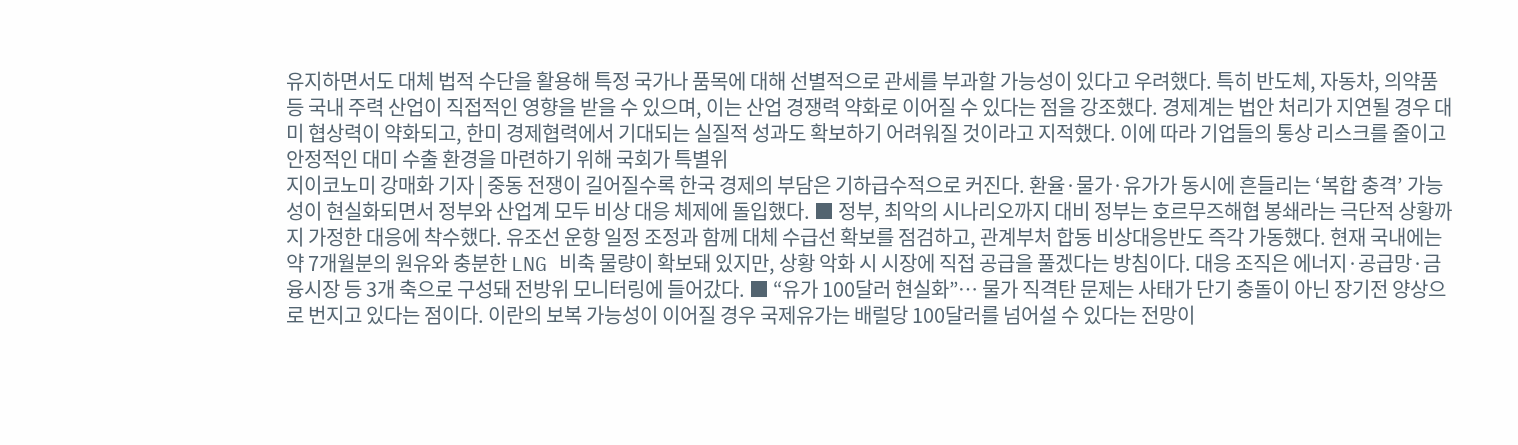유지하면서도 대체 법적 수단을 활용해 특정 국가나 품목에 대해 선별적으로 관세를 부과할 가능성이 있다고 우려했다. 특히 반도체, 자동차, 의약품 등 국내 주력 산업이 직접적인 영향을 받을 수 있으며, 이는 산업 경쟁력 약화로 이어질 수 있다는 점을 강조했다. 경제계는 법안 처리가 지연될 경우 대미 협상력이 약화되고, 한미 경제협력에서 기대되는 실질적 성과도 확보하기 어려워질 것이라고 지적했다. 이에 따라 기업들의 통상 리스크를 줄이고 안정적인 대미 수출 환경을 마련하기 위해 국회가 특별위
지이코노미 강매화 기자 | 중동 전쟁이 길어질수록 한국 경제의 부담은 기하급수적으로 커진다. 환율·물가·유가가 동시에 흔들리는 ‘복합 충격’ 가능성이 현실화되면서 정부와 산업계 모두 비상 대응 체제에 돌입했다. ■ 정부, 최악의 시나리오까지 대비 정부는 호르무즈해협 봉쇄라는 극단적 상황까지 가정한 대응에 착수했다. 유조선 운항 일정 조정과 함께 대체 수급선 확보를 점검하고, 관계부처 합동 비상대응반도 즉각 가동했다. 현재 국내에는 약 7개월분의 원유와 충분한 LNG 비축 물량이 확보돼 있지만, 상황 악화 시 시장에 직접 공급을 풀겠다는 방침이다. 대응 조직은 에너지·공급망·금융시장 등 3개 축으로 구성돼 전방위 모니터링에 들어갔다. ■ “유가 100달러 현실화”… 물가 직격탄 문제는 사태가 단기 충돌이 아닌 장기전 양상으로 번지고 있다는 점이다. 이란의 보복 가능성이 이어질 경우 국제유가는 배럴당 100달러를 넘어설 수 있다는 전망이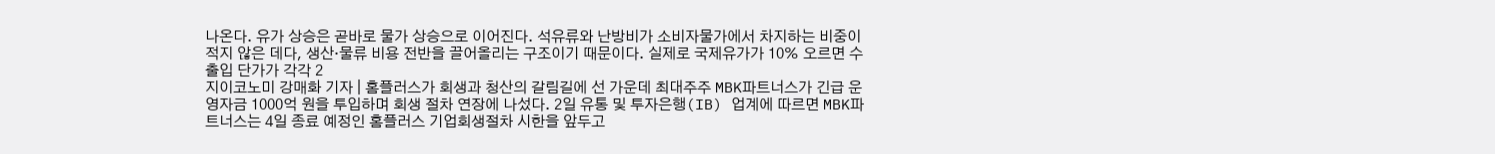나온다. 유가 상승은 곧바로 물가 상승으로 이어진다. 석유류와 난방비가 소비자물가에서 차지하는 비중이 적지 않은 데다, 생산·물류 비용 전반을 끌어올리는 구조이기 때문이다. 실제로 국제유가가 10% 오르면 수출입 단가가 각각 2
지이코노미 강매화 기자 | 홈플러스가 회생과 청산의 갈림길에 선 가운데 최대주주 MBK파트너스가 긴급 운영자금 1000억 원을 투입하며 회생 절차 연장에 나섰다. 2일 유통 및 투자은행(IB) 업계에 따르면 MBK파트너스는 4일 종료 예정인 홈플러스 기업회생절차 시한을 앞두고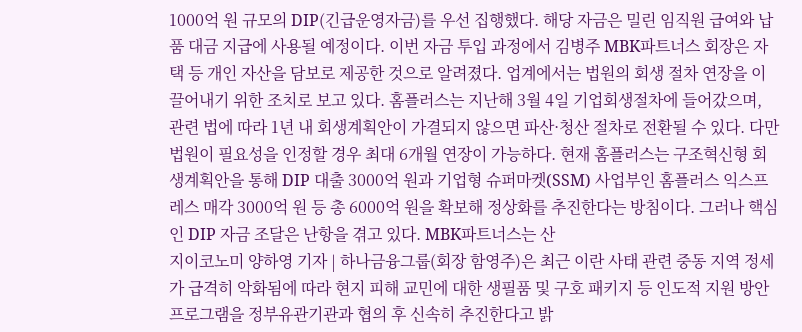1000억 원 규모의 DIP(긴급운영자금)를 우선 집행했다. 해당 자금은 밀린 임직원 급여와 납품 대금 지급에 사용될 예정이다. 이번 자금 투입 과정에서 김병주 MBK파트너스 회장은 자택 등 개인 자산을 담보로 제공한 것으로 알려졌다. 업계에서는 법원의 회생 절차 연장을 이끌어내기 위한 조치로 보고 있다. 홈플러스는 지난해 3월 4일 기업회생절차에 들어갔으며, 관련 법에 따라 1년 내 회생계획안이 가결되지 않으면 파산·청산 절차로 전환될 수 있다. 다만 법원이 필요성을 인정할 경우 최대 6개월 연장이 가능하다. 현재 홈플러스는 구조혁신형 회생계획안을 통해 DIP 대출 3000억 원과 기업형 슈퍼마켓(SSM) 사업부인 홈플러스 익스프레스 매각 3000억 원 등 총 6000억 원을 확보해 정상화를 추진한다는 방침이다. 그러나 핵심인 DIP 자금 조달은 난항을 겪고 있다. MBK파트너스는 산
지이코노미 양하영 기자 | 하나금융그룹(회장 함영주)은 최근 이란 사태 관련 중동 지역 정세가 급격히 악화됨에 따라 현지 피해 교민에 대한 생필품 및 구호 패키지 등 인도적 지원 방안 프로그램을 정부유관기관과 협의 후 신속히 추진한다고 밝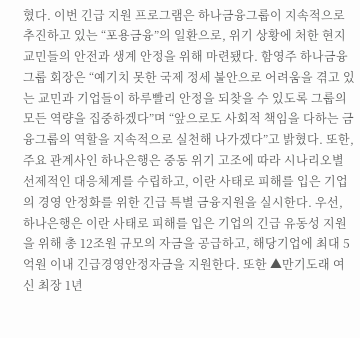혔다. 이번 긴급 지원 프로그램은 하나금융그룹이 지속적으로 추진하고 있는 “포용금융”의 일환으로, 위기 상황에 처한 현지 교민들의 안전과 생계 안정을 위해 마련됐다. 함영주 하나금융그룹 회장은 “예기치 못한 국제 정세 불안으로 어려움을 겪고 있는 교민과 기업들이 하루빨리 안정을 되찾을 수 있도록 그룹의 모든 역량을 집중하겠다”며 “앞으로도 사회적 책임을 다하는 금융그룹의 역할을 지속적으로 실천해 나가겠다”고 밝혔다. 또한, 주요 관계사인 하나은행은 중동 위기 고조에 따라 시나리오별 선제적인 대응체계를 수립하고, 이란 사태로 피해를 입은 기업의 경영 안정화를 위한 긴급 특별 금융지원을 실시한다. 우선, 하나은행은 이란 사태로 피해를 입은 기업의 긴급 유동성 지원을 위해 총 12조원 규모의 자금을 공급하고, 해당기업에 최대 5억원 이내 긴급경영안정자금을 지원한다. 또한 ▲만기도래 여신 최장 1년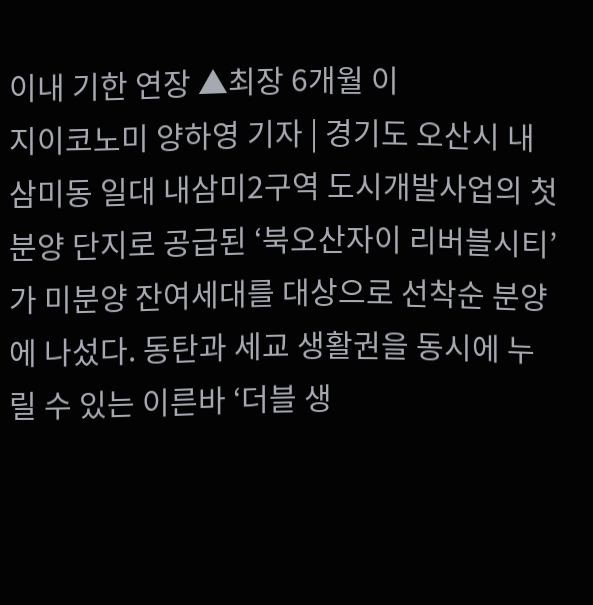이내 기한 연장 ▲최장 6개월 이
지이코노미 양하영 기자 | 경기도 오산시 내삼미동 일대 내삼미2구역 도시개발사업의 첫 분양 단지로 공급된 ‘북오산자이 리버블시티’가 미분양 잔여세대를 대상으로 선착순 분양에 나섰다. 동탄과 세교 생활권을 동시에 누릴 수 있는 이른바 ‘더블 생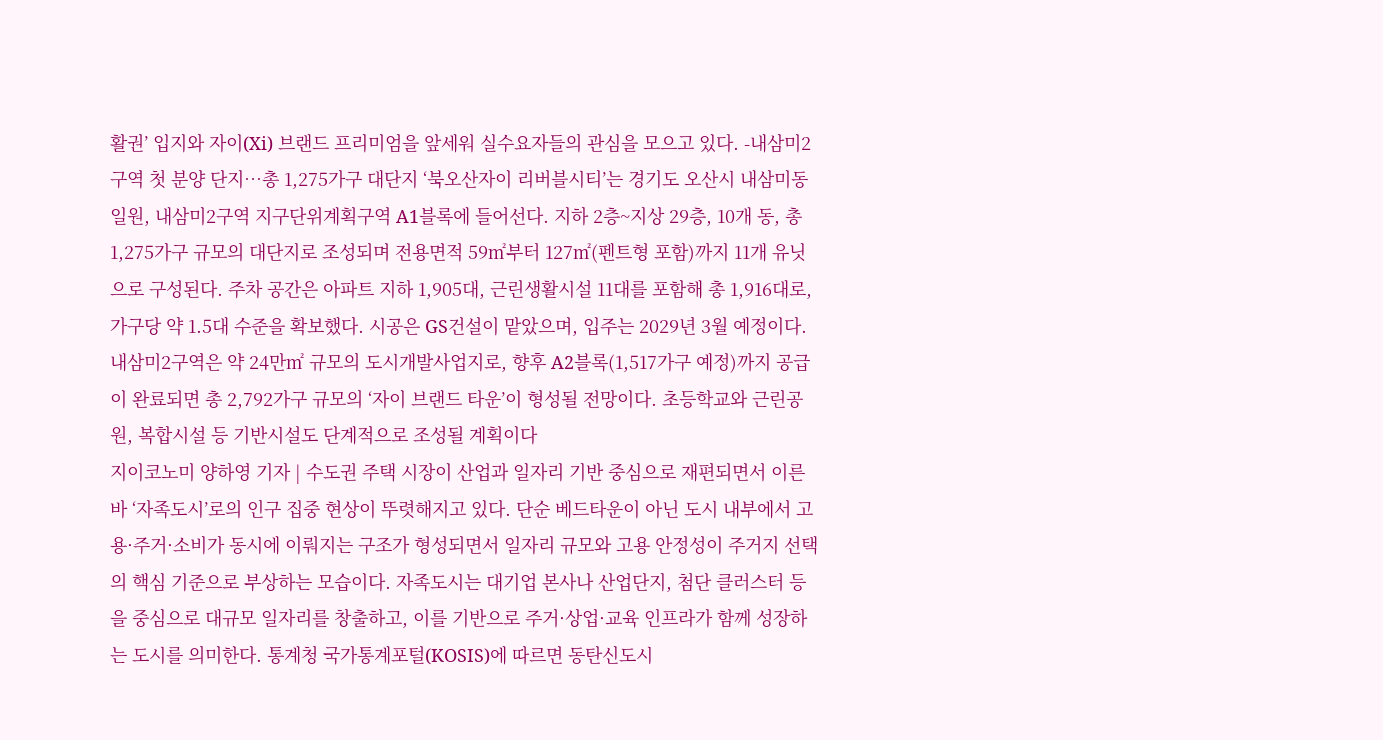활권’ 입지와 자이(Xi) 브랜드 프리미엄을 앞세워 실수요자들의 관심을 모으고 있다. -내삼미2구역 첫 분양 단지…총 1,275가구 대단지 ‘북오산자이 리버블시티’는 경기도 오산시 내삼미동 일원, 내삼미2구역 지구단위계획구역 A1블록에 들어선다. 지하 2층~지상 29층, 10개 동, 총 1,275가구 규모의 대단지로 조성되며 전용면적 59㎡부터 127㎡(펜트형 포함)까지 11개 유닛으로 구성된다. 주차 공간은 아파트 지하 1,905대, 근린생활시설 11대를 포함해 총 1,916대로, 가구당 약 1.5대 수준을 확보했다. 시공은 GS건설이 맡았으며, 입주는 2029년 3월 예정이다. 내삼미2구역은 약 24만㎡ 규모의 도시개발사업지로, 향후 A2블록(1,517가구 예정)까지 공급이 완료되면 총 2,792가구 규모의 ‘자이 브랜드 타운’이 형성될 전망이다. 초등학교와 근린공원, 복합시설 등 기반시설도 단계적으로 조성될 계획이다
지이코노미 양하영 기자 | 수도권 주택 시장이 산업과 일자리 기반 중심으로 재편되면서 이른바 ‘자족도시’로의 인구 집중 현상이 뚜렷해지고 있다. 단순 베드타운이 아닌 도시 내부에서 고용·주거·소비가 동시에 이뤄지는 구조가 형성되면서 일자리 규모와 고용 안정성이 주거지 선택의 핵심 기준으로 부상하는 모습이다. 자족도시는 대기업 본사나 산업단지, 첨단 클러스터 등을 중심으로 대규모 일자리를 창출하고, 이를 기반으로 주거·상업·교육 인프라가 함께 성장하는 도시를 의미한다. 통계청 국가통계포털(KOSIS)에 따르면 동탄신도시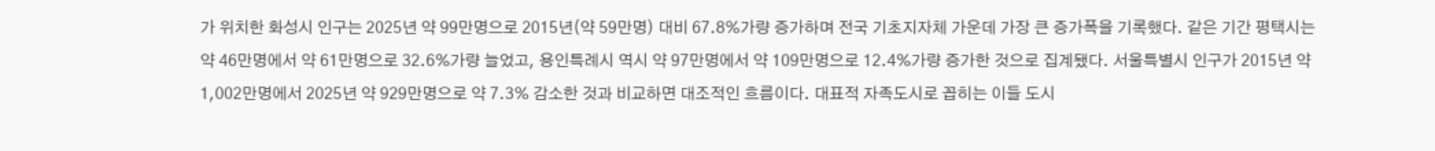가 위치한 화성시 인구는 2025년 약 99만명으로 2015년(약 59만명) 대비 67.8%가량 증가하며 전국 기초지자체 가운데 가장 큰 증가폭을 기록했다. 같은 기간 평택시는 약 46만명에서 약 61만명으로 32.6%가량 늘었고, 용인특례시 역시 약 97만명에서 약 109만명으로 12.4%가량 증가한 것으로 집계됐다. 서울특별시 인구가 2015년 약 1,002만명에서 2025년 약 929만명으로 약 7.3% 감소한 것과 비교하면 대조적인 흐름이다. 대표적 자족도시로 꼽히는 이들 도시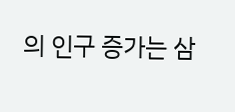의 인구 증가는 삼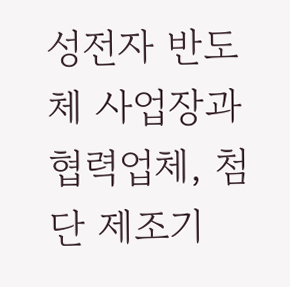성전자 반도체 사업장과 협력업체, 첨단 제조기